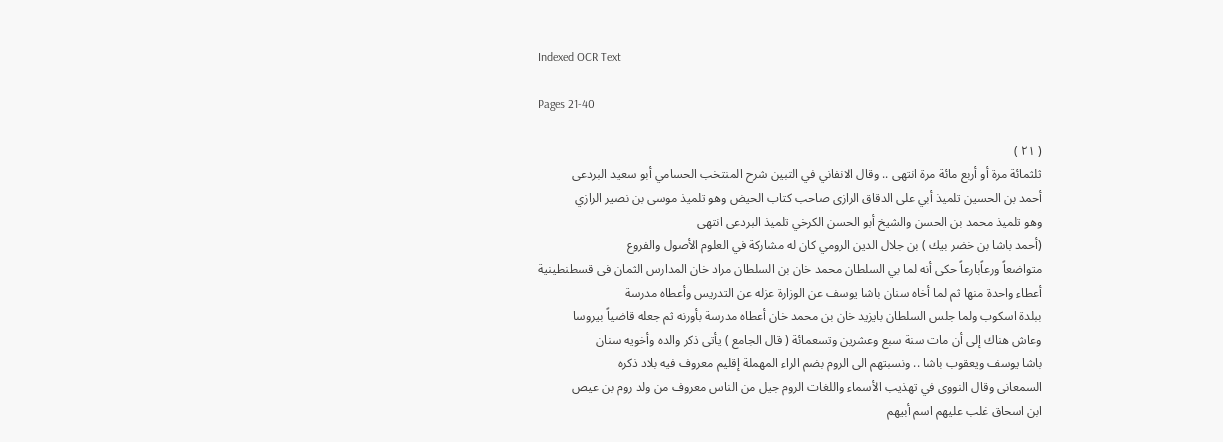Indexed OCR Text

Pages 21-40

( ٢١ )
ثلثمائة مرة أو أربع مائة مرة انتهى .. وقال الانفاني في التبين شرح المنتخب الحسامي أبو سعيد البردعى
أحمد بن الحسين تلميذ أبي على الدقاق الرازى صاحب كتاب الحيض وهو تلميذ موسى بن نصير الرازي
وهو تلميذ محمد بن الحسن والشيخ أبو الحسن الكرخي تلميذ البردعى انتهى
(أحمد باشا بن خضر بيك ) بن جلال الدين الرومي كان له مشاركة في العلوم الأصول والفروع
متواضعاً ورعاًبارعاً حكى أنه لما بي السلطان محمد خان بن السلطان مراد خان المدارس الثمان فى قسطنطينية
أعطاء واحدة منها ثم لما أخاه سنان باشا يوسف عن الوزارة عزله عن التدريس وأعطاه مدرسة
ببلدة اسكوب ولما جلس السلطان بايزيد خان بن محمد خان أعطاه مدرسة بأورنه ثم جعله قاضياً بيروسا
وعاش هناك إلى أن مات سنة سبع وعشرين وتسعمائة ( قال الجامع ) يأتى ذكر والده وأخويه سنان
باشا يوسف ويعقوب باشا .. ونسبتهم الى الروم بضم الراء المهملة إقليم معروف فيه بلاد ذكره
السمعانى وقال النووى في تهذيب الأسماء واللغات الروم جيل من الناس معروف من ولد روم بن عيص
ابن اسحاق غلب عليهم اسم أبيهم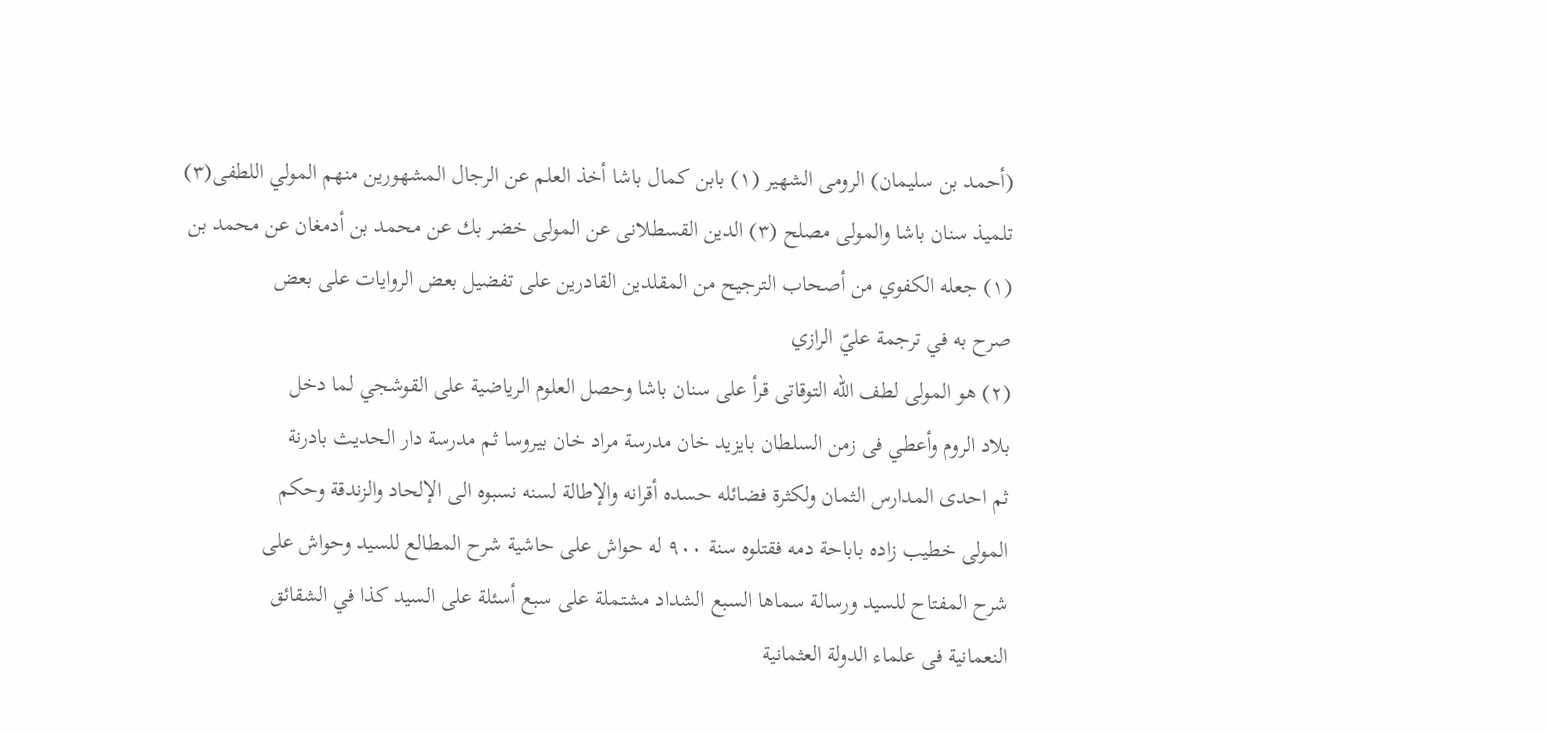(أحمد بن سليمان) الرومى الشهير (١) بابن كمال باشا أخذ العلم عن الرجال المشهورين منهم المولي اللطفى(٣)
تلميذ سنان باشا والمولى مصلح (٣) الدين القسطلانى عن المولى خضر بك عن محمد بن أدمغان عن محمد بن
(١) جعله الكفوي من أصحاب الترجيح من المقلدين القادرين على تفضيل بعض الروايات على بعض
صرح به في ترجمة عليّ الرازي
(٢) هو المولى لطف الله التوقاتى قرأ على سنان باشا وحصل العلوم الرياضية على القوشجي لما دخل
بلاد الروم وأعطي فى زمن السلطان بايزيد خان مدرسة مراد خان بيروسا ثم مدرسة دار الحديث بادرنة
ثم احدى المدارس الثمان ولكثرة فضائله حسده أقرانه والإطالة لسنه نسبوه الى الإلحاد والزندقة وحكم
المولى خطيب زاده باباحة دمه فقتلوه سنة ٩٠٠ له حواش على حاشية شرح المطالع للسيد وحواش على
شرح المفتاح للسيد ورسالة سماها السبع الشداد مشتملة على سبع أسئلة على السيد كذا في الشقائق
النعمانية فى علماء الدولة العثمانية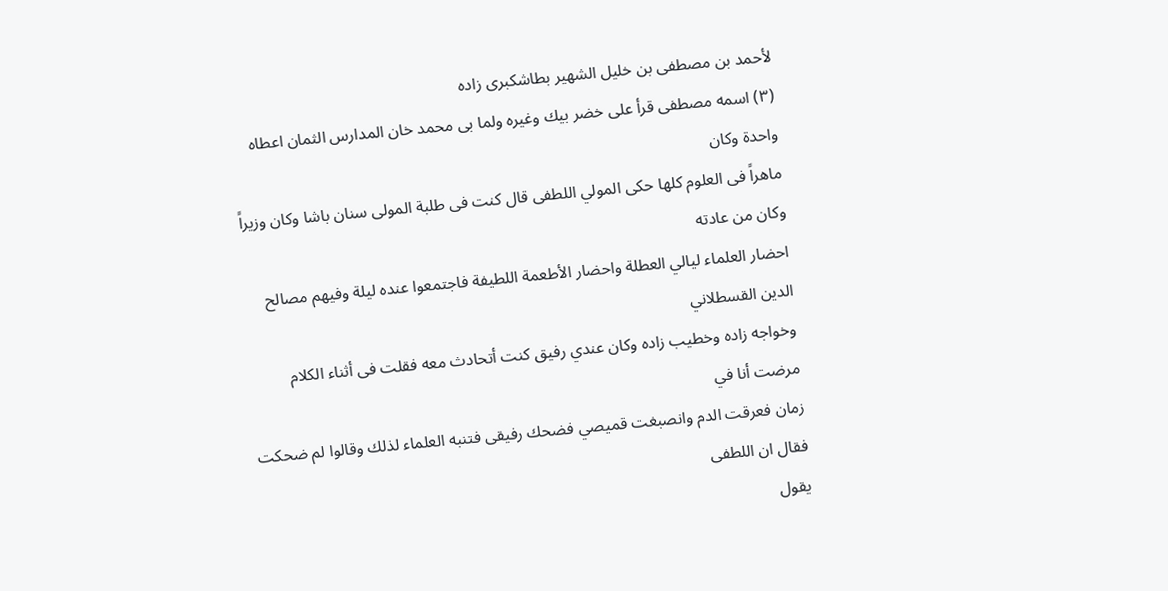لأحمد بن مصطفى بن خليل الشهير بطاشكبرى زاده
(٣) اسمه مصطفى قرأ على خضر بيك وغيره ولما بى محمد خان المدارس الثمان اعطاه واحدة وكان
ماهراً فى العلوم كلها حكى المولي اللطفى قال كنت فى طلبة المولى سنان باشا وكان وزيراً وكان من عادته
احضار العلماء ليالي العطلة واحضار الأطعمة اللطيفة فاجتمعوا عنده ليلة وفيهم مصالح الدين القسطلاني
وخواجه زاده وخطيب زاده وكان عندي رفيق كنت أتحادث معه فقلت فى أثناء الكلام مرضت أنا في
زمان فعرقت الدم وانصبغت قميصي فضحك رفيقى فتنبه العلماء لذلك وقالوا لم ضحكت فقال ان اللطفى
يقول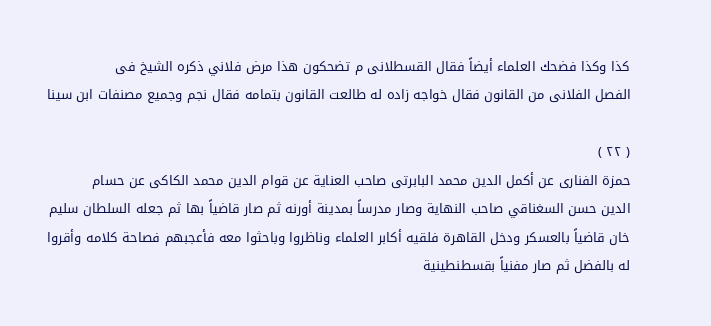كذا وكذا فضحك العلماء أيضاً فقال القسطلانى م تضحكون هذا مرض فلاني ذكره الشيخ فى
الفصل الفلانى من القانون فقال خواجه زاده له طالعت القانون بتمامه فقال نجم وجميع مصنفات ابن سينا

( ٢٢ )
حمزة الفنارى عن أكمل الدين محمد البابرتى صاحب العناية عن قوام الدين محمد الكاكى عن حسام
الدين حسن السغناقي صاحب النهاية وصار مدرساً بمدينة أورنه ثم صار قاضياً بها ثم جعله السلطان سليم
خان قاضياً بالعسكر ودخل القاهرة فلقيه أكابر العلماء وناظروا وباحثوا معه فأعجبهم فصاحة كلامه وأقروا
له بالفضل ثم صار مفنياً بقسطنطينية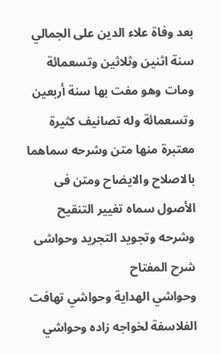بعد وفاة علاء الدين على الجمالي سنة اثنين وثلاثين وتسعمائة
ومات وهو مفت بها سنة أربعين وتسعمائة وله تصانيف كثيرة معتبرة منها متن وشرحه سماهما
بالاصلاح والايضاح ومتن فى الأصول سماه تغيير التنقيح وشرحه وتجويد التجريد وحواشى شرح المفتاح
وحواشي الهداية وحواشي تهافت الفلاسفة لخواجه زاده وحواشي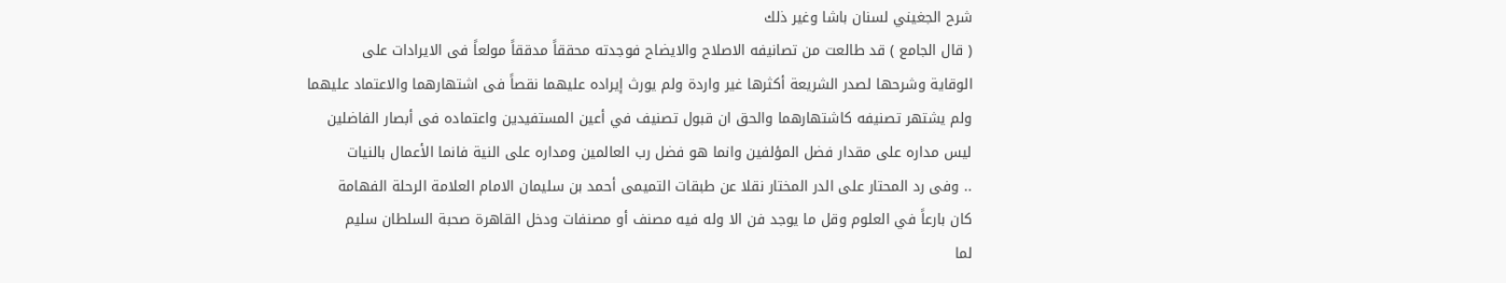شرح الجغيني لسنان باشا وغير ذلك
( قال الجامع ) قد طالعت من تصانيفه الاصلاح والايضاح فوجدته محققاً مدققاً مولعاً فى الايرادات على
الوقاية وشرحها لصدر الشريعة أكثرها غير واردة ولم يورث إيراده عليهما نقصاً فى اشتهارهما والاعتماد عليهما
ولم يشتهر تصنيفه كاشتهارهما والحق ان قبول تصنيف في أعين المستفيدين واعتماده فى أبصار الفاضلين
ليس مداره على مقدار فضل المؤلفين وانما هو فضل رب العالمين ومداره على النية فانما الأعمال بالنيات
.. وفى رد المحتار على الدر المختار نقلا عن طبقات التميمى أحمد بن سليمان الامام العلامة الرحلة الفهامة
كان بارعاً في العلوم وقل ما يوجد فن الا وله فيه مصنف أو مصنفات ودخل القاهرة صحبة السلطان سليم
لما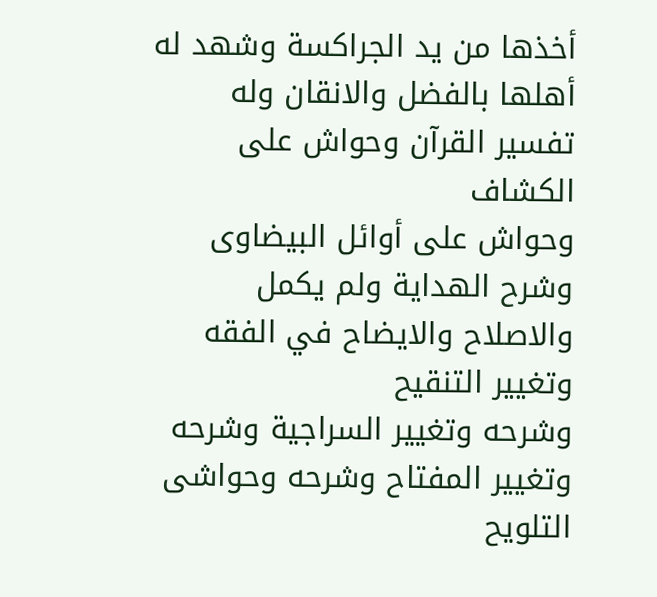أخذها من يد الجراكسة وشهد له أهلها بالفضل والانقان وله تفسير القرآن وحواش على الكشاف
وحواش على أوائل البيضاوى وشرح الهداية ولم يكمل والاصلاح والايضاح في الفقه وتغيير التنقيح
وشرحه وتغيير السراجية وشرحه وتغيير المفتاح وشرحه وحواشى التلويح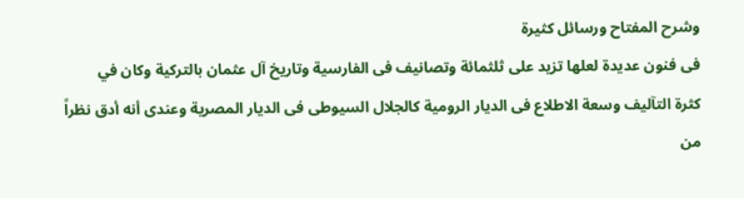وشرح المفتاح ورسائل كثيرة
فى فنون عديدة لعلها تزيد على ثلثمائة وتصانيف فى الفارسية وتاريخ آل عثمان بالتركية وكان في
كثرة التآليف وسعة الاطلاع فى الديار الرومية كالجلال السيوطى فى الديار المصرية وعندى أنه أدق نظراً
من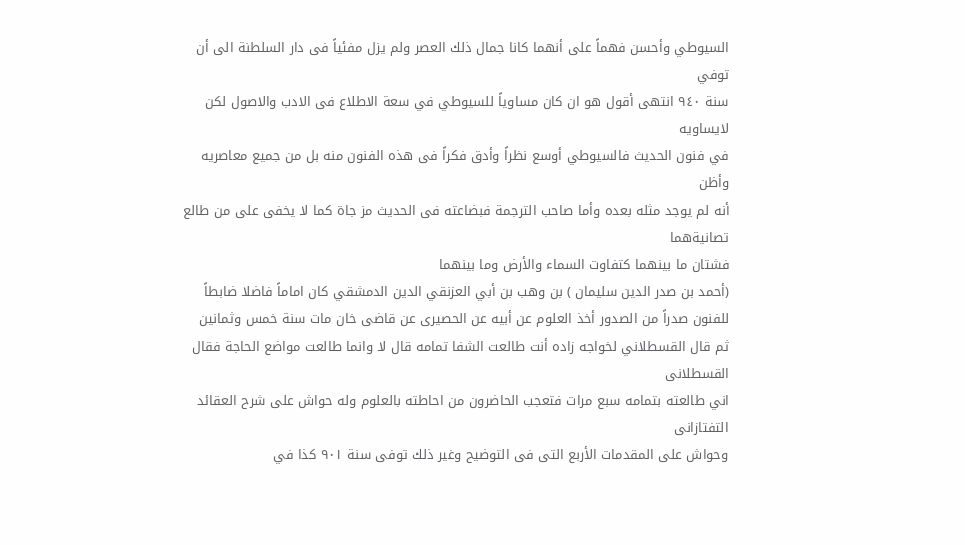السيوطي وأحسن فهماً على أنهما كانا جمال ذلك العصر ولم يزل مفئياً فى دار السلطنة الى أن توفي
سنة ٩٤٠ انتهى أقول هو ان كان مساوياً للسيوطي في سعة الاطلاع فى الادب والاصول لكن لايساويه
في فنون الحديث فالسيوطي أوسع نظراً وأدق فكراً فى هذه الفنون منه بل من جميع معاصريه وأظن
أنه لم يوجد مثله بعده وأما صاحب الترجمة فبضاعته فى الحديث مز جاة كما لا يخفى على من طالع تصانيةهما
فشتان ما بينهما كتفاوت السماء والأرض وما بينهما
(أحمد بن صدر الدين سليمان ) بن وهب بن أبي العزنقي الدين الدمشقي كان اماماً فاضلا ضابطاً
للفنون صدراً من الصدور أخذ العلوم عن أبيه عن الحصيرى عن قاضى خان مات سنة خمس وثمانين
ثم قال القسطلاني لخواجه زاده أنت طالعت الشفا تمامه قال لا وانما طالعت مواضع الحاجة فقال القسطلانى
اني طالعته بتمامه سبع مرات فتعجب الحاضرون من احاطته بالعلوم وله حواش على شرح العقائد التفتازانى
وحواش على المقدمات الأربع التى فى التوضيح وغير ذلك توفى سنة ٩٠١ كذا في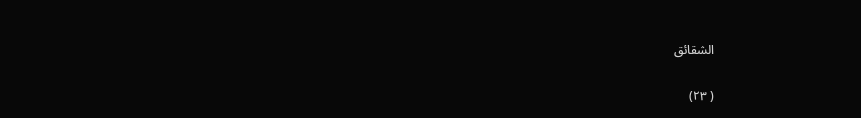الشقائق

( ٢٣)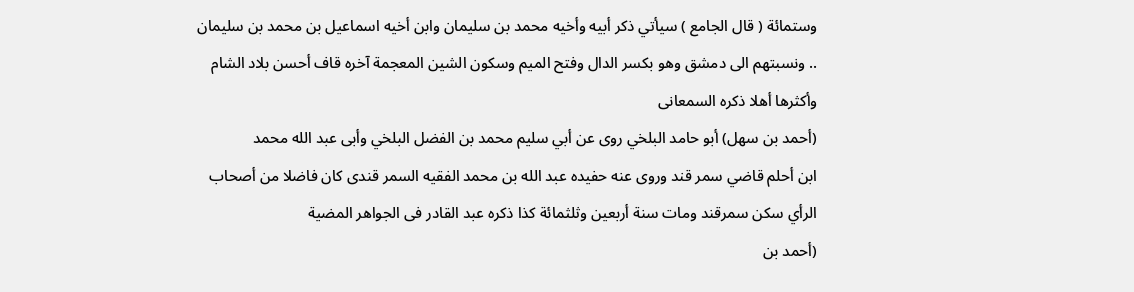وستمائة ( قال الجامع ) سيأتي ذكر أبيه وأخيه محمد بن سليمان وابن أخيه اسماعيل بن محمد بن سليمان
.. ونسبتهم الى دمشق وهو بكسر الدال وفتح الميم وسكون الشين المعجمة آخره قاف أحسن بلاد الشام
وأكثرها أهلا ذكره السمعانى
(أحمد بن سهل) أبو حامد البلخي روى عن أبي سليم محمد بن الفضل البلخي وأبى عبد الله محمد
ابن أحلم قاضي سمر قند وروى عنه حفيده عبد الله بن محمد الفقيه السمر قندى كان فاضلا من أصحاب
الرأي سكن سمرقند ومات سنة أربعين وثلثمائة كذا ذكره عبد القادر فى الجواهر المضية
(أحمد بن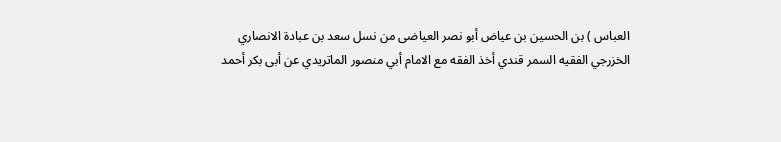العباس ) بن الحسين بن عياض أبو نصر العياضى من نسل سعد بن عبادة الانصاري
الخزرجي الفقيه السمر قندي أخذ الفقه مع الامام أبي منصور الماتريدي عن أبى بكر أحمد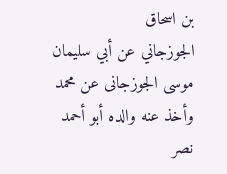بن اسحاق
الجوزجاني عن أبي سليمان موسى الجوزجانى عن محمد وأخذ عنه والده أبو أحمد نصر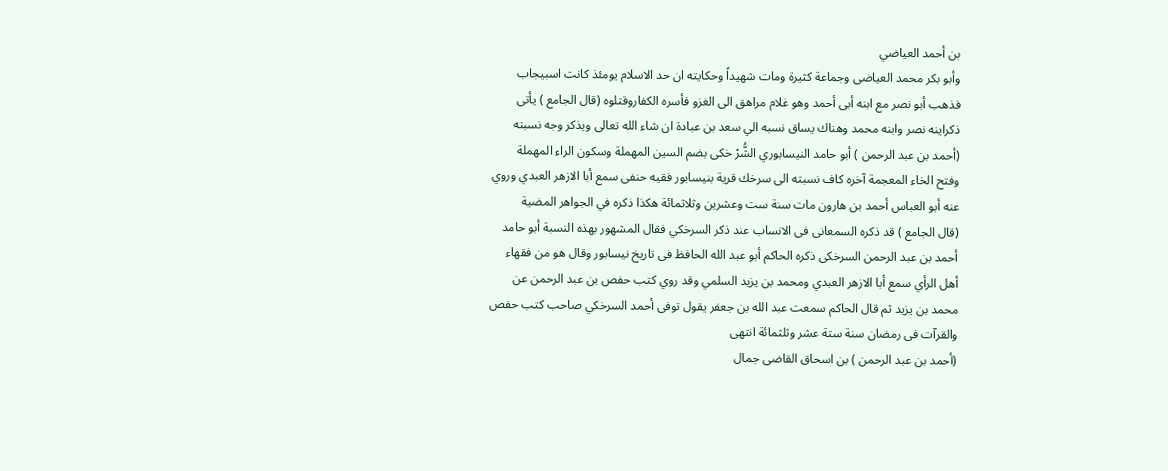بن أحمد العياضي
وأبو بكر محمد العياضى وجماعة كثيرة ومات شهيداً وحكايته ان حد الاسلام يومئذ كانت اسبيجاب
فذهب أبو نصر مع ابنه أبى أحمد وهو غلام مراهق الى الغزو فأسره الكفاروقتلوه (قال الجامع ) يأتى
ذكراينه نصر وابنه محمد وهناك يساق نسبه الي سعد بن عبادة ان شاء الله تعالى ويذكر وجه نسبته
(أحمد بن عبد الرحمن ) أبو حامد النيسابوري الشُّرْ خكى بضم السين المهملة وسكون الراء المهملة
وفتح الخاء المعجمة آخره كاف نسبته الى سرخك قرية بنيسابور فقيه حنفى سمع أبا الازهر العبدي وروي
عنه أبو العباس أحمد بن هارون مات سنة ست وعشرين وثلاثمائة هكذا ذكره في الجواهر المضية
(قال الجامع ) قد ذكره السمعانى فى الانساب عند ذكر السرخكي فقال المشهور بهذه النسبة أبو حامد
أحمد بن عبد الرحمن السرخكى ذكره الحاكم أبو عبد الله الحافظ فى تاريخ نيسابور وقال هو من فقهاء
أهل الرأي سمع أبا الازهر العبدي ومحمد بن يزيد السلمي وقد روي كتب حفص بن عبد الرحمن عن
محمد بن يزيد ثم قال الحاكم سمعت عبد الله بن جعفر يقول توفى أحمد السرخكي صاحب كتب حفص
والقرآت فى رمضان سنة ستة عشر وثلثمائة انتهى
(أحمد بن عبد الرحمن ) بن اسحاق القاضى جمال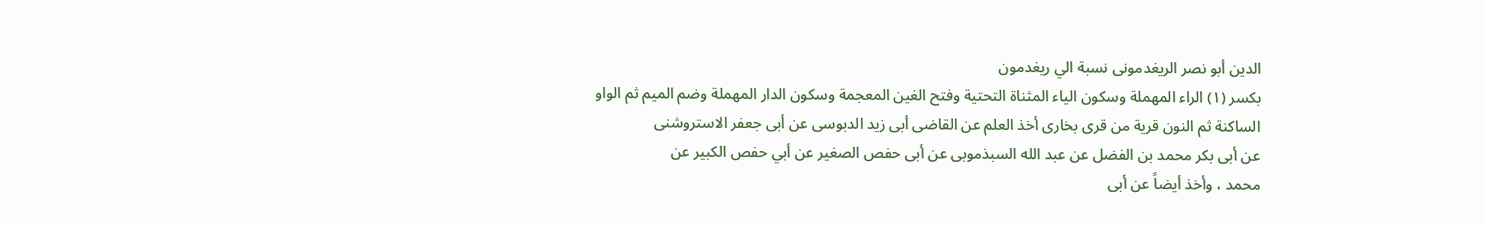الدين أبو نصر الريغدمونى نسبة الي ريغدمون
بكسر (١) الراء المهملة وسكون الياء المثناة التحتية وفتح الغين المعجمة وسكون الدار المهملة وضم الميم ثم الواو
الساكنة ثم النون قرية من قرى بخارى أخذ العلم عن القاضى أبى زيد الدبوسى عن أبى جعفر الاستروشنى
عن أبى بكر محمد بن الفضل عن عبد الله السبذموبى عن أبى حفص الصغير عن أبي حفص الكبير عن
محمد ، وأخذ أيضاً عن أبى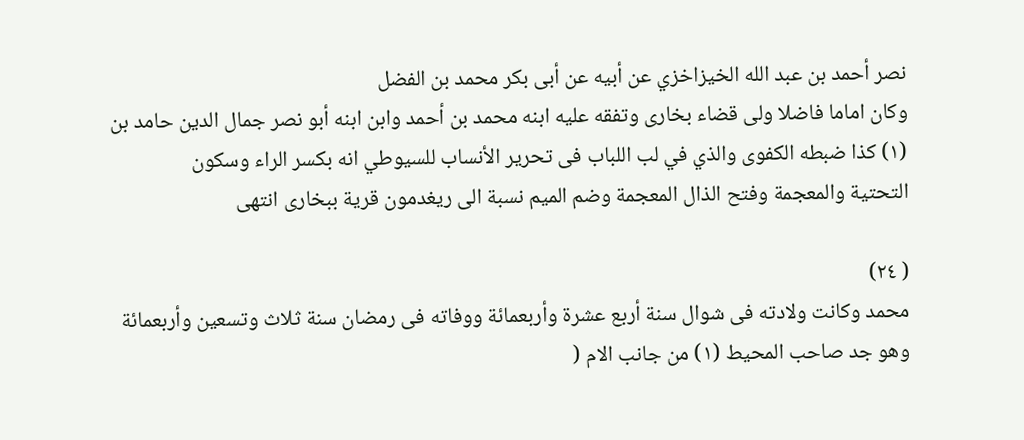نصر أحمد بن عبد الله الخيزاخزي عن أبيه عن أبى بكر محمد بن الفضل
وكان اماما فاضلا ولى قضاء بخارى وتفقه عليه ابنه محمد بن أحمد وابن ابنه أبو نصر جمال الدين حامد بن
(١) كذا ضبطه الكفوى والذي في لب اللباب فى تحرير الأنساب للسيوطي انه بكسر الراء وسكون
التحتية والمعجمة وفتح الذال المعجمة وضم الميم نسبة الى ريغدمون قرية ببخارى انتهى

( ٢٤)
محمد وكانت ولادته فى شوال سنة أربع عشرة وأربعمائة ووفاته فى رمضان سنة ثلاث وتسعين وأربعمائة
وهو جد صاحب المحيط (١) من جانب الام (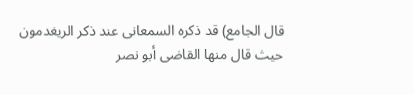قال الجامع) قد ذكره السمعانى عند ذكر الريغدمون
حيث قال منها القاضى أبو نصر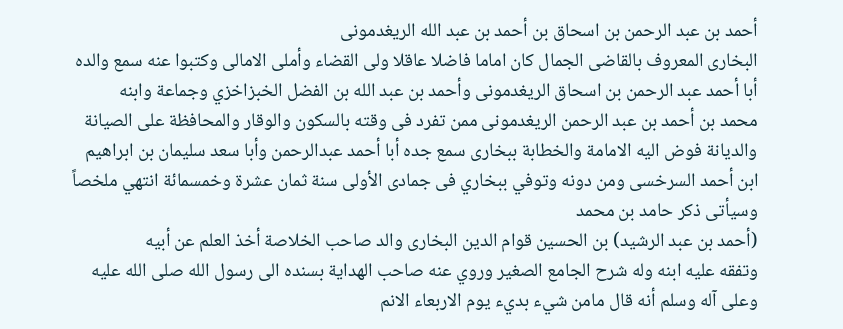أحمد بن عبد الرحمن بن اسحاق بن أحمد بن عبد الله الريغدمونى
البخارى المعروف بالقاضى الجمال كان اماما فاضلا عاقلا ولى القضاء وأملى الامالى وكتبوا عنه سمع والده
أبا أحمد عبد الرحمن بن اسحاق الريغدمونى وأحمد بن عبد الله بن الفضل الخبزاخزي وجماعة وابنه
محمد بن أحمد بن عبد الرحمن الريغدمونى ممن تفرد فى وقته بالسكون والوقار والمحافظة على الصيانة
والديانة فوض اليه الامامة والخطابة ببخارى سمع جده أبا أحمد عبدالرحمن وأبا سعد سليمان بن ابراهيم
ابن أحمد السرخسى ومن دونه وتوفي ببخاري فى جمادى الأولى سنة ثمان عشرة وخمسمائة انتهي ملخصاً
وسیأتی ذکر حامد بن محمد
(أحمد بن عبد الرشيد) بن الحسين قوام الدين البخارى والد صاحب الخلاصة أخذ العلم عن أبيه
وتفقه عليه ابنه وله شرح الجامع الصغير وروي عنه صاحب الهداية بسنده الى رسول الله صلى الله عليه
وعلى آله وسلم أنه قال مامن شيء بديء يوم الاربعاء الانم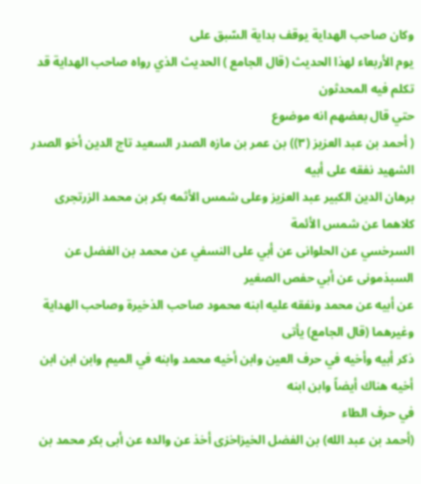وكان صاحب الهداية يوقف بداية السّبق على
يوم الأربعاء لهذا الحديث (قال الجامع ) الحديث الذي رواه صاحب الهداية قد تكلم فيه المحدثون
حتي قال بعضهم انه موضوع
( أحمد بن عبد العزيز (٣)) بن عمر بن مازه الصدر السعيد تاج الدين أخو الصدر الشهيد نفقه على أبيه
برهان الدين الكبير عبد العزيز وعلى شمس الأثمه بكر بن محمد الزرتجرى كلاهما عن شمس الأئمة
السرخسي عن الحلوانى عن أبي على النسفي عن محمد بن الفضل عن السبذمونى عن أبي حفص الصغير
عن أبيه عن محمد ونفقه عليه ابنه محمود صاحب الذخيرة وصاحب الهداية وغيرهما (قال الجامع) يأتى
ذكر أبيه وأخيه في حرف العين وابن أخيه محمد وابنه في الميم وابن ابن ابن أخيه هناك أيضاً وابن ابنه
في حرف الطاء
(أحمد بن عبد الله) بن الفضل الخيزاخزى أخذ عن والده عن أبى بكر محمد بن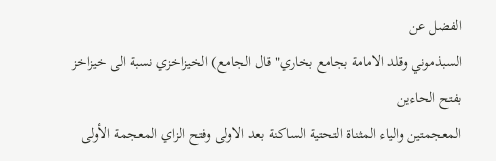الفضل عن
السبذموني وقلد الامامة بجامع بخاري" قال الجامع) الخيزاخزي نسبة الى خيزاخز بفتح الحاءين
المعجمتين والياء المثناة التحتية الساكنة بعد الاولى وفتح الزاي المعجمة الأولى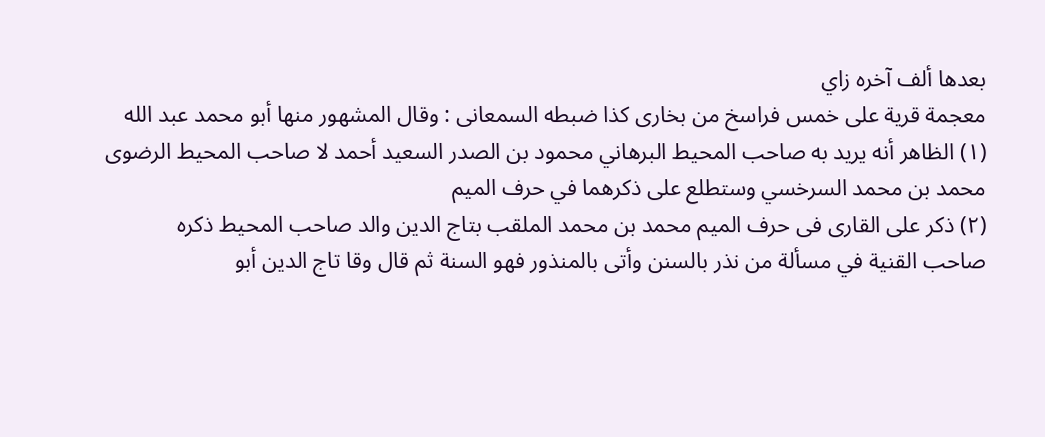بعدها ألف آخره زاي
معجمة قرية على خمس فراسخ من بخارى كذا ضبطه السمعانى : وقال المشهور منها أبو محمد عبد الله
(١) الظاهر أنه يريد به صاحب المحيط البرهاني محمود بن الصدر السعيد أحمد لا صاحب المحيط الرضوى
محمد بن محمد السرخسي وستطلع على ذكرهما في حرف الميم
(٢) ذكر على القارى فى حرف الميم محمد بن محمد الملقب بتاج الدين والد صاحب المحيط ذكره
صاحب القنية في مسألة من نذر بالسنن وأتى بالمنذور فهو السنة ثم قال وقا تاج الدين أبو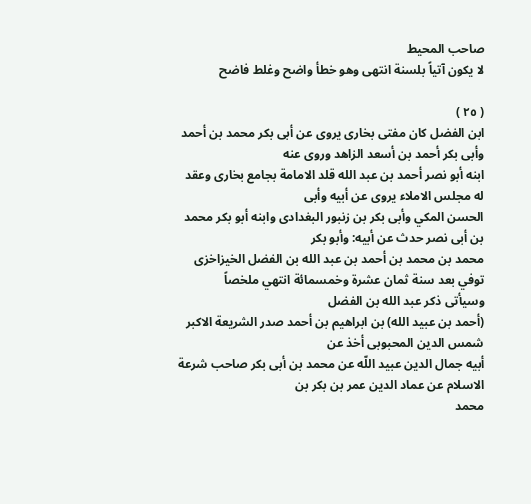صاحب المحيط
لا يكون آتياً بلسنة انتهى وهو خطأ واضح وغلط فاضح

( ٢٥ )
ابن الفضل كان مفتى بخارى يروى عن أبى بكر محمد بن أحمد وأبى بكر أحمد بن أسعد الزاهد وروى عنه
ابنه أبو نصر أحمد بن عبد الله قلد الامامة بجامع بخارى وعقد له مجلس الاملاء يروى عن أبيه وأبى
الحسن المكي وأبى بكر بن زنبور البغدادى وابنه أبو بكر محمد بن أبى نصر حدث عن أبيه: وأبو بكر
محمد بن محمد بن أحمد بن عبد الله بن الفضل الخيزاخزى توفي بعد سنة ثمان عشرة وخمسمائة انتهي ملخصاً
وسيأتى ذكر عبد الله بن الفضل
(أحمد بن عبيد الله) بن ابراهيم بن أحمد صدر الشريعة الاكبر شمس الدين المحبوبى أخذ عن
أبيه جمال الدين عبيد اللّه عن محمد بن أبى بكر صاحب شرعة الاسلام عن عماد الدين عمر بن بكر بن
محمد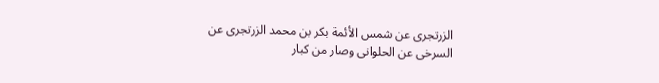الزرتجرى عن شمس الأئمة بكر بن محمد الزرتجرى عن السرخى عن الحلوانى وصار من كبار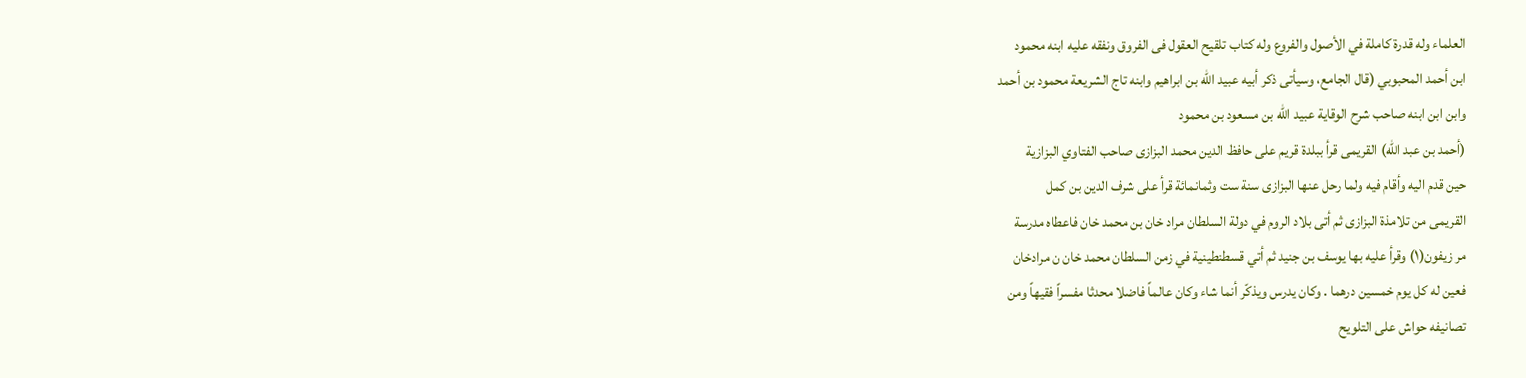العلماء وله قدرة كاملة في الأصول والفروع وله كتاب تلقيح العقول فى الفروق ونفقه عليه ابنه محمود
ابن أحمد المحبوبي (قال الجامع، وسيأتى ذكر أبيه عبيد الله بن ابراهيم وابنه تاج الشريعة محمود بن أحمد
وابن ابن ابنه صاحب شرح الوقاية عبيد الله بن مسعود بن محمود
(أحمد بن عبد اللّه) القريمى قرأ ببلدة قريم على حافظ الدين محمد البزازى صاحب الفتاوي البزازية
حين قدم اليه وأقام فيه ولما رحل عنها البزازى سنة ست وثمانمائة قرأ على شرف الدين بن كمل
القريمى من تلامذة البزازى ثم أتى بلاد الروم في دولة السلطان مراد خان بن محمد خان فاعطاه مدرسة
مر زيفون(١) وقرأ عليه بها يوسف بن جنيد ثم أتي قسطنطينية في زمن السلطان محمد خان ن مرادخان
فعين له كل يوم خمسين درهما . وكان يدرس ويذكّر أنما شاء وكان عالماً فاضلا محدثا مفسراً فقيهاً ومن
تصانيفه حواش على التلويح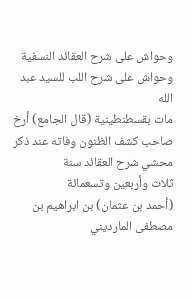وحواش على شرح العقائد النسفية وحواش على شرح اللب للسيد عبد الله
مات بقسطنطينية (قال الجامع) أرخ صاحب كشف الظنون وفاته عند ذكر محشي شرح العقائد سنة
ثلاث وأربعين وتسعمائة
(أحمد بن عثمان) بن ابراهيم بن مصطفى المارديني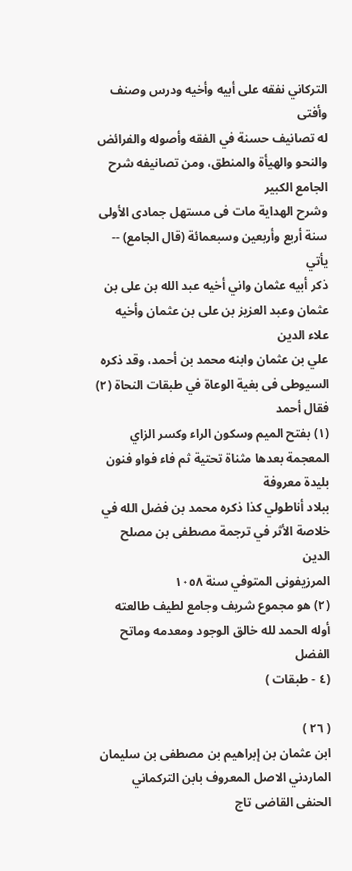التركاني نفقه على أبيه وأخيه ودرس وصنف وأفتى
له تصانيف حسنة في الفقه وأصوله والفرائض والنحو والهيأة والمنطق، ومن تصانيفه شرح الجامع الكبير
وشرح الهداية مات فى مستهل جمادى الأولى سنة أربع وأربعين وسبعمائة (قال الجامع) -- يأتي
ذكر أبيه عثمان واني أخيه عبد الله بن على بن عثمان وعبد العزيز بن على بن عثمان وأخيه علاء الدين
علي بن عثمان وابنه محمد بن أحمد، وقد ذكره السيوطى فى بغية الوعاة في طبقات النحاة (٢) فقال أحمد
(١) بفتح الميم وسكون الراء وكسر الزاي المعجمة بعدها مثناة تحتية ثم فاء فواو فنون بليدة معروفة
ببلاد أناطولي كذا ذكره محمد بن فضل الله في خلاصة الأثر في ترجمة مصطفى بن مصلح الدين
المرزيفونى المتوفي سنة ١٠٥٨
(٢) هو مجموع شريف وجامع لطيف طالعته أوله الحمد لله خالق الوجود ومعدمه وماتح الفضل
(٤ - طبقات )

( ٢٦ )
ابن عثمان بن إبراهيم بن مصطفى بن سليمان الماردني الاصل المعروف بابن التركماني الحنفى القاضى تاج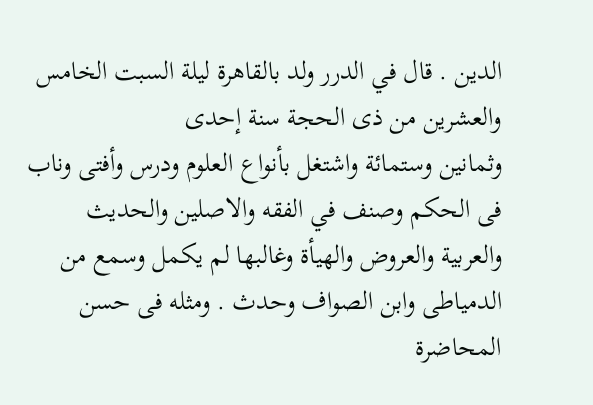الدين . قال في الدرر ولد بالقاهرة ليلة السبت الخامس والعشرين من ذى الحجة سنة إحدى
وثمانين وستمائة واشتغل بأنواع العلوم ودرس وأفتى وناب فى الحكم وصنف في الفقه والاصلين والحديث
والعربية والعروض والهيأة وغالبها لم يكمل وسمع من الدمياطى وابن الصواف وحدث . ومثله فى حسن
المحاضرة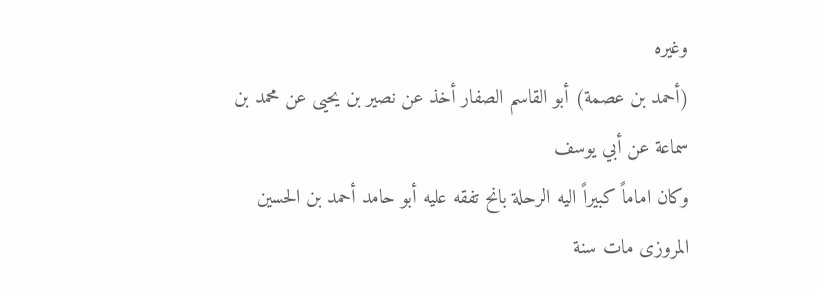وغيره
(أحمد بن عصمة) أبو القاسم الصفار أخذ عن نصير بن يحيى عن محمد بن سماعة عن أبي يوسف
وكان اماماً كبيراً اليه الرحلة بانح تفقه عليه أبو حامد أحمد بن الحسين المروزى مات سنة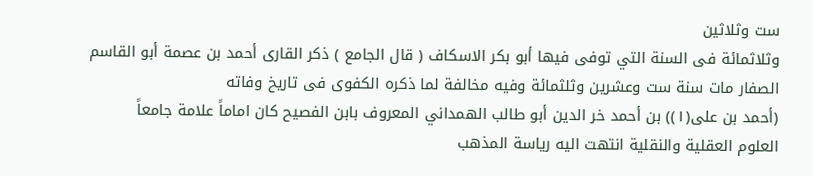ست وثلاثين
وثلاثمائة فى السنة التي توفى فيها أبو بكر الاسكاف ( قال الجامع ) ذكر القارى أحمد بن عصمة أبو القاسم
الصفار مات سنة ست وعشرين وثلثمائة وفيه مخالفة لما ذكره الكفوى فى تاريخ وفاته
(أحمد بن على(١)) بن أحمد خر الدين أبو طالب الهمداني المعروف بابن الفصيح كان اماماً علامة جامعاً
العلوم العقلية والنقلية انتهت اليه رياسة المذهب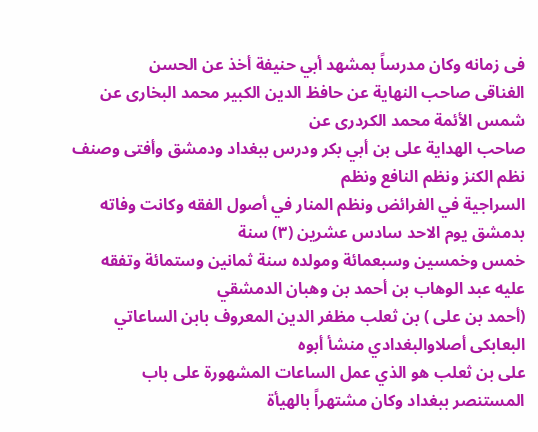فى زمانه وكان مدرساً بمشهد أبي حنيفة أخذ عن الحسن
الغناقى صاحب النهاية عن حافظ الدين الكبير محمد البخارى عن شمس الأئمة محمد الكردرى عن
صاحب الهداية على بن أبي بكر ودرس ببغداد ودمشق وأفتى وصنف نظم الكنز ونظم النافع ونظم
السراجية في الفرائض ونظم المنار في أصول الفقه وكانت وفاته بدمشق يوم الاحد سادس عشرين (٣) سنة
خمس وخمسين وسبعمائة ومولده سنة ثمانين وستمائة وتفقه عليه عبد الوهاب بن أحمد بن وهبان الدمشقي
(أحمد بن على ) بن ثعلب مظفر الدين المعروف بابن الساعاتي البعابكى أصلاوالبغدادي منشأ أبوه
على بن ثعلب هو الذي عمل الساعات المشهورة على باب المستنصر ببغداد وكان مشتهراً بالهيأة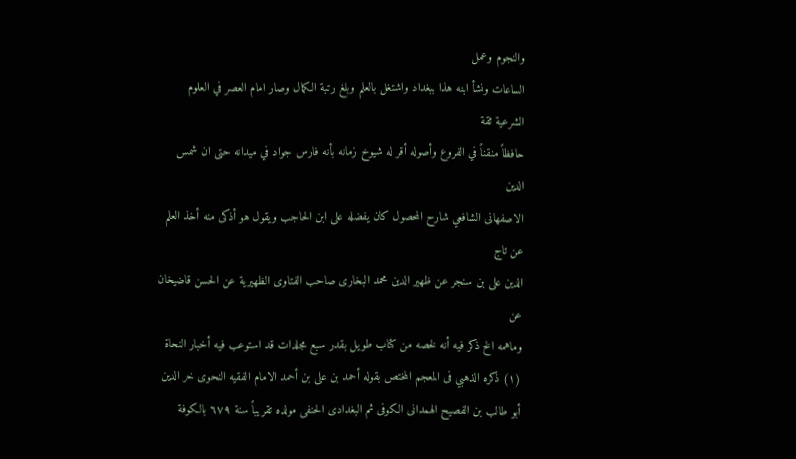والنجوم وعمل
الساعات ونشأ ابنه هذا ببغداد واشتغل بالعلم وبلغ رتبة الكمال وصار امام العصر في العلوم الشرعية ثقة
حافظاً منقناً في الفروع وأصوله أقر له شيوخ زمانه بأنه فارس جواد في میدانه حتى ان شمس الدين
الاصفهانى الشافعي شارح المحصول كان يفضله على ابن الحاجب ويقول هو أذكى منه أخذ العلم عن تاج
الدين على بن سنجر عن ظهير الدين محمد البخارى صاحب الفتاوى الظهيرية عن الحسن قاضيخان عن
وماهمه الخ ذكر فيه أنه لخصه من كتاب طويل بقدر سبع مجلدات قد استوعب فيه أخبار النحاة
(١) ذكره الذهبي فى المعجم المختص بقوله أحمد بن على بن أحمد الامام الفقيه النحوى خر الدين
أبو طالب بن الفصيح الهمدانى الكوفى ثم البغدادى الحنفى مولده تقريباً سنة ٦٧٩ بالكوفة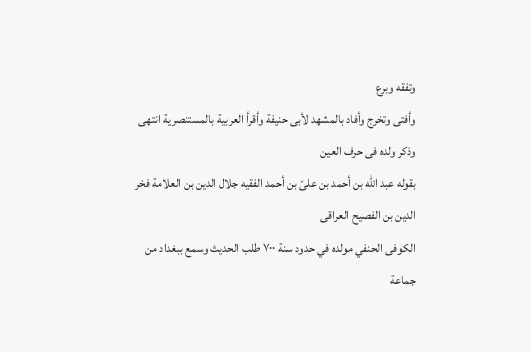وتفقه وبرع
وأفتى وتخرج وأفاد بالمشهد لأبى حنيفة وأقرأ العربية بالمستنصرية انتهى وذكر ولده فى حرف العين
بقوله عبد الله بن أحمد بن علىّ بن أحمد الفقيه جلال الدين بن العلامة فخر الدين بن الفصيح العراقى
الكوفى الحنفي مولده في حدود سنة ٧٠٠ طلب الحديث وسمع ببغداد من جماعة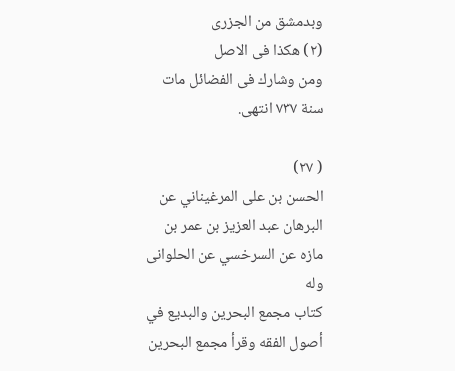وبدمشق من الجزرى
(٢) هكذا فى الاصل
ومن وشارك فى الفضائل مات سنة ٧٣٧ انتهى.

( ٢٧)
الحسن بن على المرغيناني عن البرهان عبد العزيز بن عمر بن مازه عن السرخسي عن الحلوانى وله
كتاب مجمع البحرين والبديع في أصول الفقه وقرأ مجمع البحرين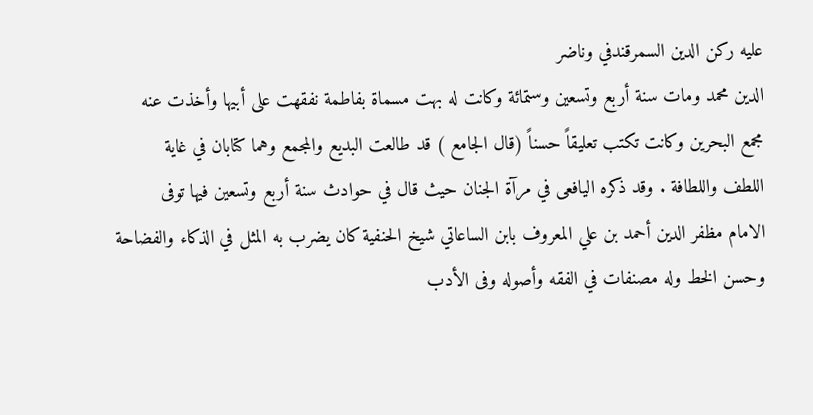عليه ركن الدين السمرقندفي وناضر
الدين محمد ومات سنة أربع وتسعين وستمائة وكانت له بهت مسماة بفاطمة نفقهت على أبيها وأخذت عنه
مجمع البحرين وكانت تكتب تعليقاً حسناً (قال الجامع ) قد طالعت البديع والمجمع وهما كتابان في غاية
اللطف واللطافة . وقد ذكره اليافعى في مرآة الجنان حيث قال في حوادث سنة أربع وتسعين فيها توفى
الامام مظفر الدين أحمد بن علي المعروف بابن الساعاتي شيخ الحنفية كان يضرب به المثل في الذكاء والفضاحة
وحسن الخط وله مصنفات في الفقه وأصوله وفى الأدب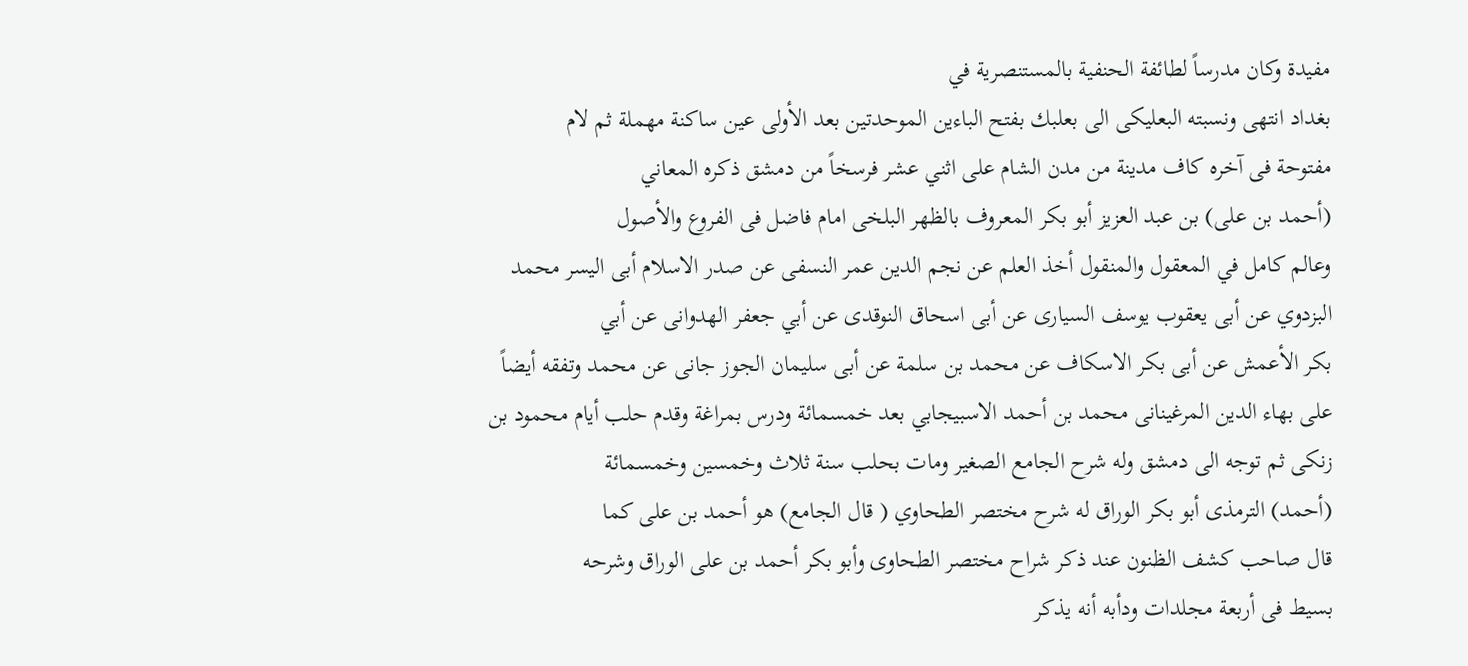مفيدة وكان مدرساً لطائفة الحنفية بالمستنصرية في
بغداد انتهى ونسبته البعليكى الى بعلبك بفتح الباءين الموحدتين بعد الأولى عين ساكنة مهملة ثم لام
مفتوحة فى آخره كاف مدينة من مدن الشام على اثني عشر فرسخاً من دمشق ذكره المعاني
(أحمد بن على) بن عبد العزيز أبو بكر المعروف بالظهر البلخى امام فاضل فى الفروع والأصول
وعالم كامل في المعقول والمنقول أخذ العلم عن نجم الدين عمر النسفى عن صدر الاسلام أبى اليسر محمد
البزدوي عن أبى يعقوب يوسف السيارى عن أبى اسحاق النوقدى عن أبي جعفر الهدوانى عن أبي
بكر الأعمش عن أبى بكر الاسكاف عن محمد بن سلمة عن أبى سليمان الجوز جانى عن محمد وتفقه أيضاً
على بهاء الدين المرغينانى محمد بن أحمد الاسبيجابي بعد خمسمائة ودرس بمراغة وقدم حلب أيام محمود بن
زنكى ثم توجه الى دمشق وله شرح الجامع الصغير ومات بحلب سنة ثلاث وخمسين وخمسمائة
(أحمد) الترمذى أبو بكر الوراق له شرح مختصر الطحاوي ( قال الجامع) هو أحمد بن على كما
قال صاحب كشف الظنون عند ذكر شراح مختصر الطحاوى وأبو بكر أحمد بن على الوراق وشرحه
بسيط فى أربعة مجلدات ودأبه أنه يذكر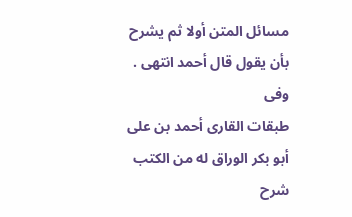مسائل المتن أولا ثم يشرح بأن يقول قال أحمد انتهى . وفى
طبقات القارى أحمد بن على أبو بكر الوراق له من الكتب شرح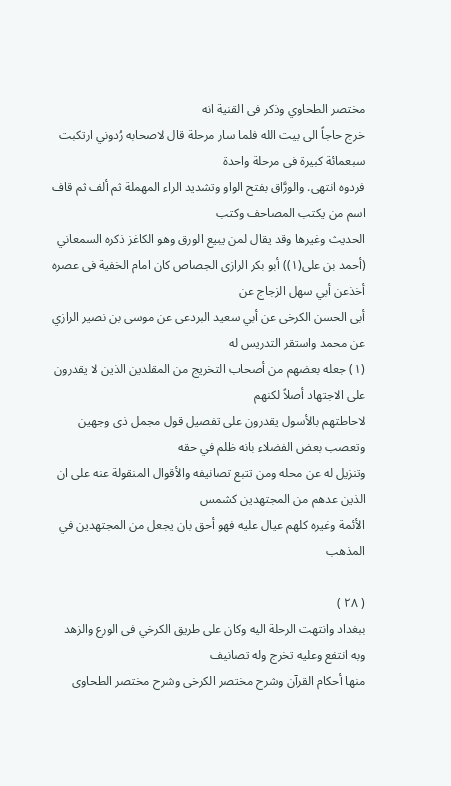مختصر الطحاوي وذكر فى القنية انه
خرج حاجاً الى بيت الله فلما سار مرحلة قال لاصحابه رُدوني ارتكبت سبعمائة كبيرة فى مرحلة واحدة
فردوه انتهى. والورَّاق بفتح الواو وتشديد الراء المهملة ثم ألف ثم قاف اسم من يكتب المصاحف وكتب
الحديث وغيرها وقد يقال لمن يبيع الورق وهو الكاغز ذكره السمعاني
(أحمد بن على(١)) أبو بكر الرازى الجصاص كان امام الخفية فى عصره أخذعن أبي سهل الزجاج عن
أبى الحسن الكرخى عن أبي سعيد البردعى عن موسى بن نصير الرازي عن محمد واستقر التدريس له
(١) جعله بعضهم من أصحاب التخريج من المقلدين الذين لا يقدرون على الاجتهاد أصلاً لكنهم
لاحاطتهم بالأسول يقدرون على تفصيل قول مجمل ذى وجهين وتعصب بعض الفضلاء بانه ظلم في حقه
وتنزيل له عن محله ومن تتبع تصانيفه والأقوال المنقولة عنه على ان الذين عدهم من المجتهدين كشمس
الأئمة وغيره كلهم عيال عليه فهو أحق بان يجعل من المجتهدين في المذهب

( ٢٨ )
ببغداد وانتهت الرحلة اليه وكان على طريق الكرخي فى الورع والزهد وبه انتفع وعليه تخرج وله تصانيف
منها أحكام القرآن وشرح مختصر الكرخى وشرح مختصر الطحاوى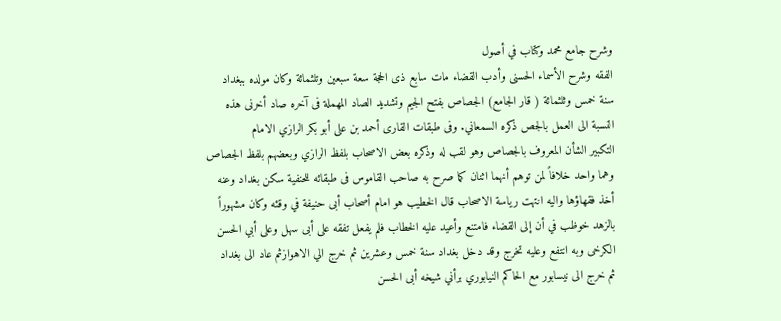وشرح جامع محمد وكتاب في أصول
الفقه وشرح الأسماء الحسنى وأدب القضاء مات سابع ذى الحجة سعة سبعين وتلثمائة وكان مولده ببغداد
سنة خمس وثلثمائة ( قار الجامع) الجصاص بفتح الجيم وتشديد الصاد المهملة فى آخره صاد أخرنى هذه
النسبة الى العمل بالجص ذكره السمعاني. وفى طبقات القارى أحمد بن على أبو بكر الرازي الامام
التكبير الشأن المعروف بالجصاص وهو لقب له وذكره بعض الاصحاب بلفظ الرازي وبعضهم بلفظ الجصاص
وهما واحد خلافاً لمن توهم أنهما اثنان كما صرح به صاحب القاموس فى طبقائه للحنفية سكن بغداد وعنه
أخذ فقهاؤها واليه انتهت رياسة الاصحاب قال الخطيب هو امام أصحاب أبى حنيفة في وقئه وكان مشهوراً
بالزهد خوظب في أن إلى القضاء فامتنع وأعيد عليه الخطاب فلم يفعل تفقه على أبى سهل وعلى أبي الحسن
الكرخى وبه انتفع وعليه تخرج وقد دخل بغداد سنة خمس وعشرين ثم خرج الي الاهوازثم عاد الى بغداد
ثم خرج الى نيسابور مع الحاكم النيابوري برأني شيخه أبى الحسن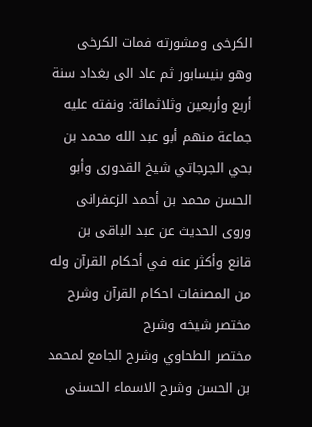الكرخى ومشورته فمات الكرخى
وهو بنيسابور ثم عاد الى بغداد سنة أربع وأربعين وثلاثمائة: ونفته عليه جماعة منهم أبو عبد الله محمد بن
بحي الجرجاتي شيخ القدورى وأبو الحسن محمد بن أحمد الزعفرانى وروى الحديث عن عبد الباقى بن
قانع وأكثر عنه في أحكام القرآن وله من المصنفات احكام القرآن وشرح مختصر شيخه وشرح
مختصر الطحاوي وشرح الجامع لمحمد بن الحسن وشرح الاسماء الحسنى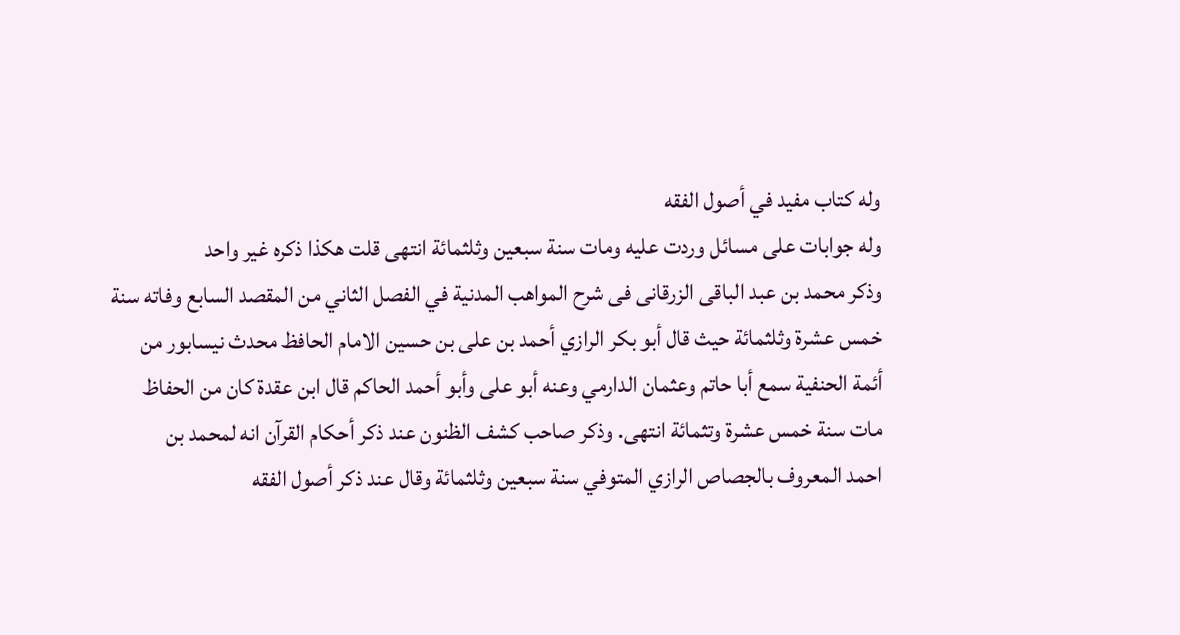وله كتاب مفيد في أصول الفقه
وله جوابات على مسائل وردت عليه ومات سنة سبعين وثلثمائة انتهى قلت هكذا ذكره غير واحد
وذكر محمد بن عبد الباقى الزرقانى فى شرح المواهب المدنية في الفصل الثاني من المقصد السابع وفاته سنة
خمس عشرة وثلثمائة حيث قال أبو بكر الرازي أحمد بن على بن حسين الامام الحافظ محدث نيسابور من
أئمة الحنفية سمع أبا حاتم وعثمان الدارمي وعنه أبو على وأبو أحمد الحاكم قال ابن عقدة كان من الحفاظ
مات سنة خمس عشرة وتثمائة انتهى. وذكر صاحب كشف الظنون عند ذكر أحكام القرآن انه لمحمد بن
احمد المعروف بالجصاص الرازي المتوفي سنة سبعين وثلثمائة وقال عند ذكر أصول الفقه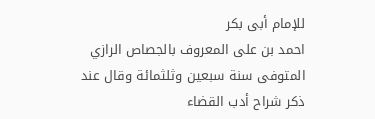للإمام أبى بكر
احمد بن على المعروف بالجصاص الرازي المتوفى سنة سبعين وثلثمائة وقال عند ذكر شراح أدب القضاء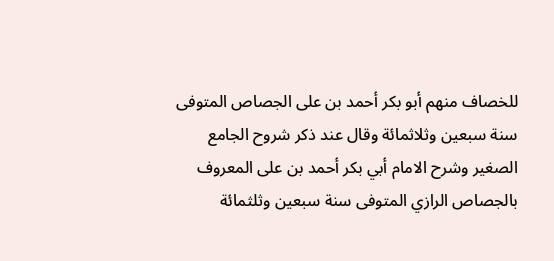للخصاف منهم أبو بكر أحمد بن على الجصاص المتوفى سنة سبعين وثلاثمائة وقال عند ذكر شروح الجامع
الصغير وشرح الامام أبي بكر أحمد بن على المعروف بالجصاص الرازي المتوفى سنة سبعين وثلثمائة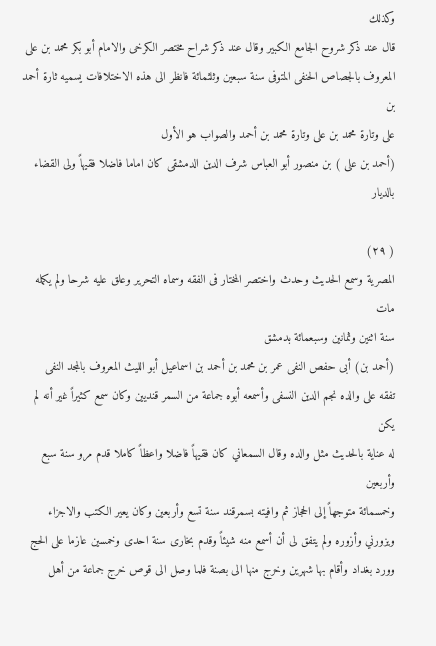وكذلك
قال عند ذكر شروح الجامع الكبير وقال عند ذكر شراح مختصر الكرخى والامام أبو بكر محمد بن على
المعروف بالجصاص الحنفى المتوفى سنة سبعين وثلثمائة فانظر الى هذه الاختلافات يسميه ثارة أحمد بن
على وتارة محمد بن على وتارة محمد بن أحمد والصواب هو الأول
(أحمد بن على ) بن منصور أبو العباس شرف الدين الدمشقى كان اماما فاضلا فقيهاً ولى القضاء بالديار

( ٢٩)
المصرية وسمع الحديث وحدث واختصر المختار فى الفقه وسماه التحرير وعلق عليه شرحا ولم يكمله مات
سنة اثنين وثمانين وسبعمائة بدمشق
(أحمد بن) أبى حفص النفى عمر بن محمد بن أحمد بن اسماعيل أبو الليث المعروف بالمجد النفى
تفقه على والده نجم الدين النسفى وأسمعه أبوه جماعة من السمر قنديين وكان سمع كثيراً غير أنه لم يكن
له عناية بالحديث مثل والده وقال السمعاني كان فقيهاً فاضلا واعظاً كاملا قدم مرو سنة سبع وأربعين
وخمسمائة متوجهاً إلى الحجاز ثم وافيته بسمرقند سنة تسع وأربعين وكان يعير الكتب والاجزاء
ويزورني وأزوره ولم يتفق لى أن أسمع منه شيئاً وقدم بخارى سنة احدى وخمسين عازما على الحج
وورد بغداد وأقام بها شهرين وخرج منها الى بصنة فلما وصل الى قوص خرج جماعة من أهل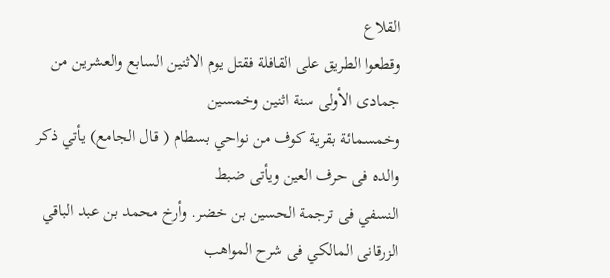القلاع
وقطعوا الطريق على القافلة فقتل يوم الاثنين السابع والعشرين من جمادى الأولى سنة اثنين وخمسين
وخمسمائة بقرية كوف من نواحي بسطام ( قال الجامع) يأتي ذكر والده فى حرف العين ويأتى ضبط
النسفي فى ترجمة الحسين بن خضر. وأرخ محمد بن عبد الباقي الزرقانى المالكي فى شرح المواهب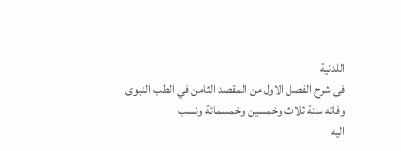اللدنية
فى شرح الفصل الاول من المقصد الثامن في الطب النبوى وفاته سنة ثلاث وخمسين وخمسمائة ونسب
اليه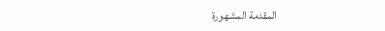المقدمة المشهورة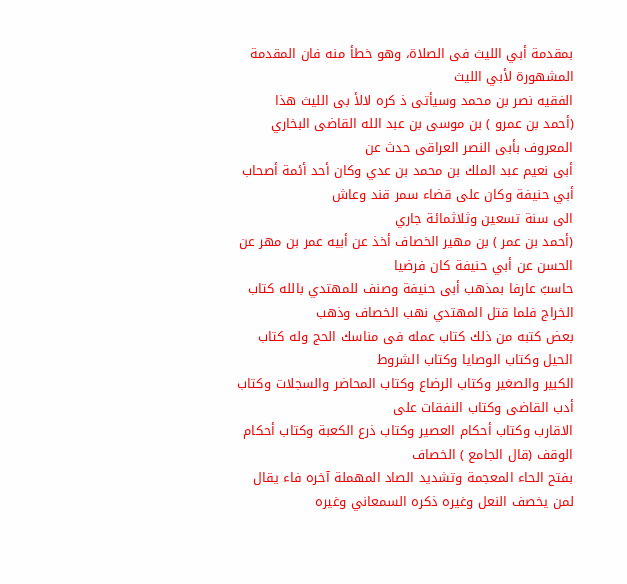بمقدمة أبي الليث فى الصلاة، وهو خطأ منه فان المقدمة المشهورة لأبي الليث
الفقیه نصر بن محمد وسیأتی ذ کره لالأ بى الليث هذا
(أحمد بن عمرو ) بن موسى بن عبد الله القاضى البخاري المعروف بأبى النصر العراقى حدث عن
أبى نعيم عبد الملك بن محمد بن عدي وكان أحد أئمة أصحاب أبي حنيفة وكان على قضاء سمر قند وعاش
الى سنة تسعين وثلاثمائة جاري
(أحمد بن عمر ) بن مهير الخصاف أخذ عن أبيه عمر بن مهر عن الحسن عن أبي حنيفة كان فرضيا
حاسبً عارفا بمذهب أبى حنيفة وصنف للمهتدي بالله كتاب الخراج فلما قتل المهتدي نهب الخصاف وذهب
بعض كتبه من ذلك كتاب عمله فى مناسك الحج وله كتاب الحيل وكتاب الوصايا وكتاب الشروط
الكبير والصغير وكتاب الرضاع وكتاب المحاضر والسجلات وكتاب أدب القاضى وكتاب النفقات على
الاقارب وكتاب أحكام العصير وكتاب ذرع الكعبة وكتاب أحكام الوقف (قال الجامع ) الخصاف
بفتح الحاء المعجمة وتشديد الصاد المهملة آخره فاء يقال لمن يخصف النعل وغيره ذكره السمعاني وغيره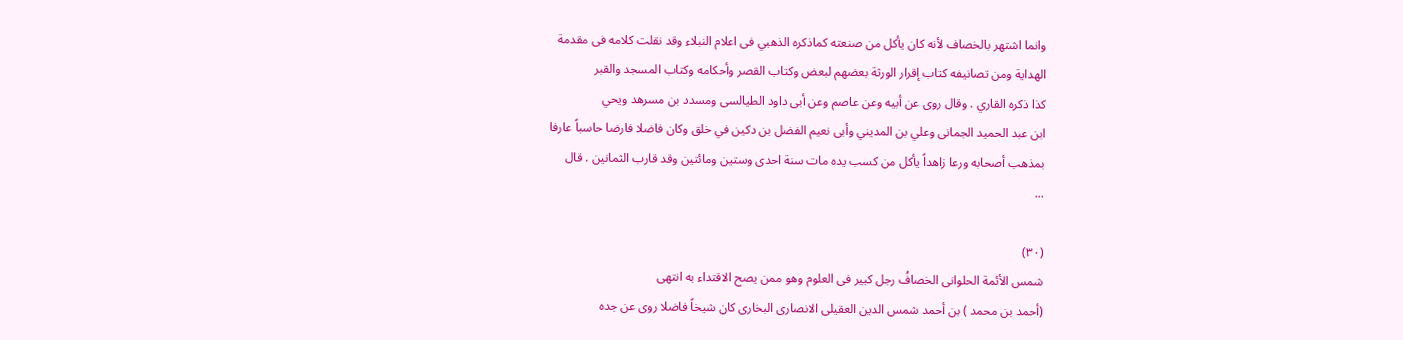وانما اشتهر بالخصاف لأنه كان يأكل من صنعته كماذكره الذهبي فى اعلام النبلاء وقد نقلت كلامه فى مقدمة
الهداية ومن تصانيفه كتاب إقرار الورثة بعضهم لبعض وكتاب القصر وأحكامه وكتاب المسجد والقبر
كذا ذكره القاري . وقال روى عن أبيه وعن عاصم وعن أبى داود الطيالسى ومسدد بن مسرهد ويحي
ابن عبد الحميد الجمانى وعلي بن المديني وأبى نعيم الفضل بن دكين في خلق وكان فاضلا فارضا حاسباً عارفا
بمذهب أصحابه ورعا زاهداً يأكل من كسب يده مات سنة احدى وستين ومائتين وقد قارب الثمانين . قال
...

(٣٠)
شمس الأئمة الحلوانى الخصافُ رجل كبير فى العلوم وهو ممن يصح الاقتداء به انتهى
(أحمد بن محمد ) بن أحمد شمس الدين العقيلى الانصارى البخارى كان شيخاً فاضلا روى عن جده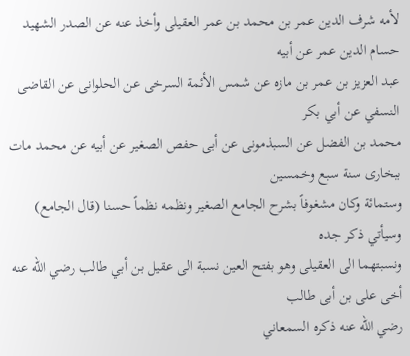لأمه شرف الدين عمر بن محمد بن عمر العقيلى وأخذ عنه عن الصدر الشهيد حسام الدين عمر عن أبيه
عبد العزيز بن عمر بن مازه عن شمس الأئمة السرخى عن الحلوانى عن القاضى النسفي عن أبي بكر
محمد بن الفضل عن السبذمونى عن أبى حفص الصغير عن أبيه عن محمد مات ببخارى سنة سبع وخمسين
وستمائة وكان مشغوفاً بشرح الجامع الصغير ونظمه نظماً حسنا (قال الجامع) وسيأتي ذكر جده
ونسبتهما الى العقيلى وهو بفتح العين نسبة الى عقيل بن أبي طالب رضي الله عنه أخى على بن أبى طالب
رضي الله عنه ذكره السمعاني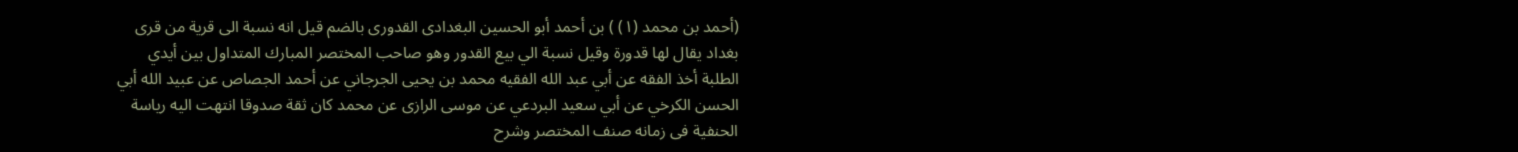(أحمد بن محمد (١) ) بن أحمد أبو الحسين البغدادى القدورى بالضم قيل انه نسبة الى قرية من قرى
بغداد يقال لها قدورة وقيل نسبة الي بيع القدور وهو صاحب المختصر المبارك المتداول بين أيدي
الطلبة أخذ الفقه عن أبي عبد الله الفقيه محمد بن يحيى الجرجاني عن أحمد الجصاص عن عبيد الله أبي
الحسن الكرخي عن أبي سعيد البردعي عن موسى الرازى عن محمد كان ثقة صدوقا انتهت اليه رياسة
الحنفية فى زمانه صنف المختصر وشرح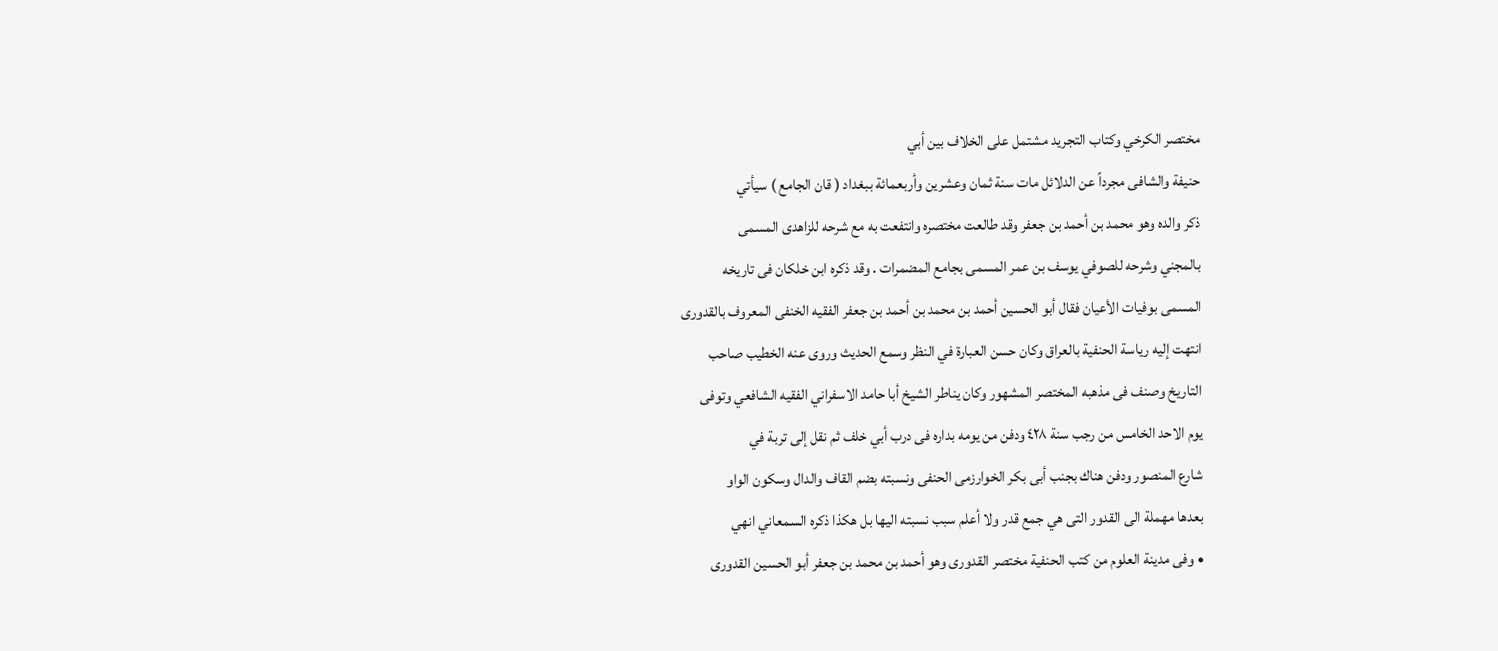مختصر الكرخي وكتاب التجريد مشتمل على الخلاف بين أبي
حنيفة والشافى مجرداً عن الدلائل مات سنة ثمان وعشرين وأربعمائة ببغداد ( قان الجامع ) سيأتي
ذكر والده وهو محمد بن أحمد بن جعفر وقد طالعت مختصره وانتفعت به مع شرحه للزاهدى المسمى
بالمجني وشرحه للصوفي يوسف بن عمر المسمى بجامع المضمرات . وقد ذكره ابن خلكان فى تاريخه
المسمى بوفيات الأعيان فقال أبو الحسين أحمد بن محمد بن أحمد بن جعفر الفقيه الخنفى المعروف بالقدورى
انتهت إليه رياسة الحنفية بالعراق وكان حسن العبارة في النظر وسمع الحديث وروى عنه الخطيب صاحب
التاريخ وصنف فى مذهبه المختصر المشهور وكان يناطر الشيخ أبا حامد الاسفراني الفقيه الشافعي وتوفى
يوم الاحد الخامس من رجب سنة ٤٢٨ ودفن من يومه بداره فى درب أبي خلف ثم نقل إلى تربة في
شارع المنصور ودفن هناك بجنب أبى بكر الخوارزمى الحنفى ونسبته بضم القاف والدال وسكون الواو
بعدها مهملة الى القدور التى هي جمع قدر ولا أعلم سبب نسبته اليها بل هكذا ذكره السمعاني انهي
• وفى مدينة العلوم من كتب الحنفية مختصر القدورى وهو أحمد بن محمد بن جعفر أبو الحسين القدورى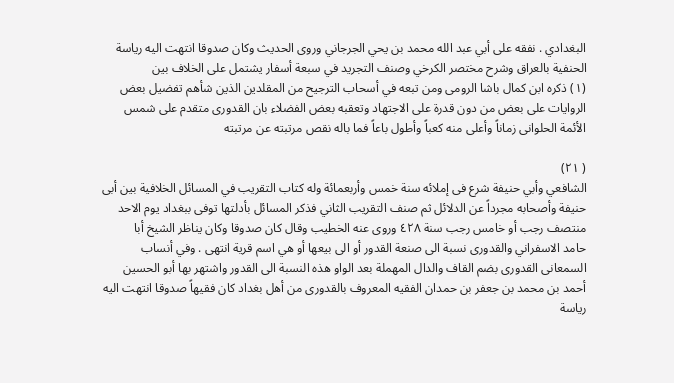البغدادي . نفقه على أبي عبد الله محمد بن يحي الجرجاني وروى الحديث وكان صدوقا انتهت اليه رياسة
الحنفية بالعراق وشرح مختصر الكرخي وصنف التجريد في سبعة أسفار يشتمل على الخلاف بين
(١) ذكره ابن كمال باشا الرومى ومن تبعه في أسحاب الترجيح من المقلدين الذين شأهم تفضيل بعض
الروايات على بعض من دون قدرة على الاجتهاد وتعقبه بعض الفضلاء بان القدورى متقدم على شمس
الأئمة الحلوانى زماناً وأعلى منه كعباً وأطول باعاً فما باله نقص مرتبته عن مرتبته

( ٢١)
الشافعي وأبي حنيفة شرع فى إملائه سنة خمس وأربعمائة وله كتاب التقريب في المسائل الخلافية بين أبى
حنيفة وأصحابه مجرداً عن الدلائل ثم صنف التقريب الثاني فذكر المسائل بأدلتها توفى ببغداد يوم الاحد
منتصف رجب أو خامس رجب سنة ٤٢٨ وروى عنه الخطيب وقال كان صدوقا وكان يناظر الشيخ أبا
حامد الاسفراني والقدورى نسبة الى صنعة القدور أو الى بيعها أو هي اسم قرية انتهى . وفي أنساب
السمعانى القدورى بضم القاف والدال المهملة بعد الواو هذه النسبة الى القدور واشتهر بها أبو الحسين
أحمد بن محمد بن جعفر بن حمدان الفقيه المعروف بالقدورى من أهل بغداد كان فقيهاً صدوقا انتهت اليه
رياسة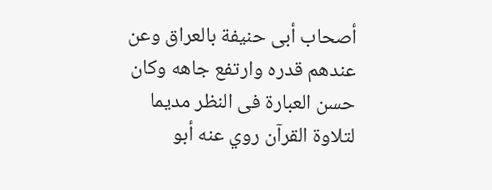أصحاب أبى حنيفة بالعراق وعن عندهم قدره وارتفع جاهه وكان حسن العبارة فى النظر مديما
لتلاوة القرآن روي عنه أبو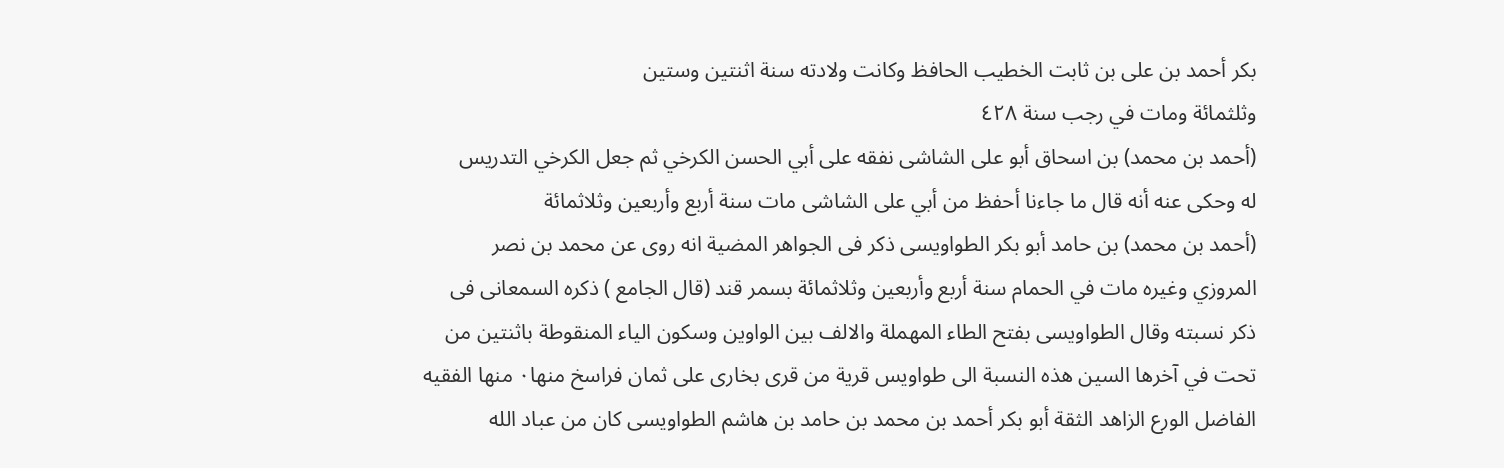بكر أحمد بن على بن ثابت الخطيب الحافظ وكانت ولادته سنة اثنتين وستين
وثلثمائة ومات في رجب سنة ٤٢٨
(أحمد بن محمد) بن اسحاق أبو على الشاشى نفقه على أبي الحسن الكرخي ثم جعل الكرخي التدريس
له وحكى عنه أنه قال ما جاءنا أحفظ من أبي على الشاشى مات سنة أربع وأربعين وثلاثمائة
(أحمد بن محمد) بن حامد أبو بكر الطواويسى ذكر فى الجواهر المضية انه روى عن محمد بن نصر
المروزي وغيره مات في الحمام سنة أربع وأربعين وثلاثمائة بسمر قند (قال الجامع ) ذكره السمعانى فى
ذكر نسبته وقال الطواويسى بفتح الطاء المهملة والالف بين الواوين وسكون الياء المنقوطة باثنتين من
تحت في آخرها السين هذه النسبة الى طواويس قرية من قرى بخارى على ثمان فراسخ منها٠ منها الفقيه
الفاضل الورع الزاهد الثقة أبو بكر أحمد بن محمد بن حامد بن هاشم الطواويسى كان من عباد الله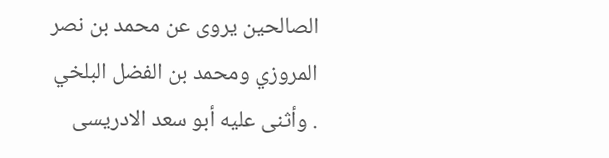الصالحين يروى عن محمد بن نصر المروزي ومحمد بن الفضل البلخي . وأثنى عليه أبو سعد الادريسى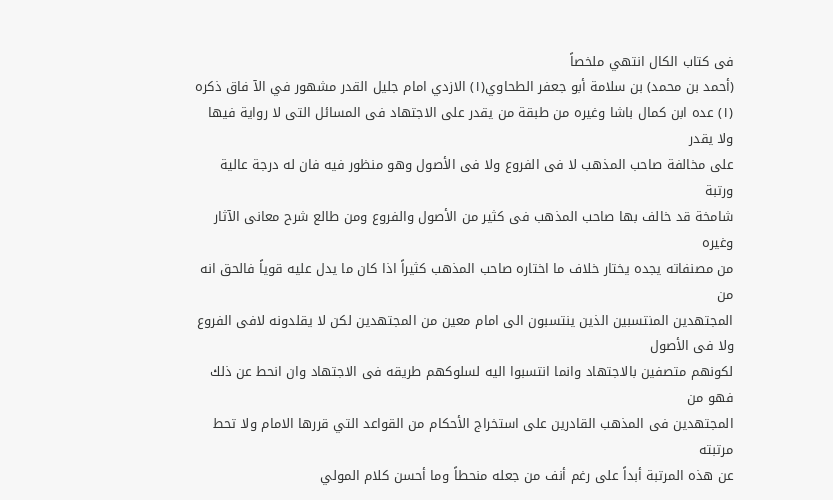فی کتاب الكال انتهي ملخصاً
(أحمد بن محمد) بن سلامة أبو جعفر الطحاوي(١) الازدي امام جليل القدر مشهور في الآ فاق ذكره
(١) عده ابن كمال باشا وغيره من طبقة من يقدر على الاجتهاد فى المسائل التى لا رواية فيها ولا يقدر
على مخالفة صاحب المذهب لا فى الفروع ولا فى الأصول وهو منظور فيه فان له درجة عالية ورتبة
شامخة قد خالف بها صاحب المذهب فى كثير من الأصول والفروع ومن طالع شرح معانى الآثار وغيره
من مصنفاته يجده يختار خلاف ما اختاره صاحب المذهب كثيراً اذا كان ما يدل عليه قوياً فالحق انه من
المجتهدين المنتسبين الذين ينتسبون الى امام معين من المجتهدين لكن لا يقلدونه لافى الفروع ولا فى الأصول
لكونهم متصفين بالاجتهاد وانما انتسبوا اليه لسلوكهم طريقه فى الاجتهاد وان انحط عن ذلك فهو من
المجتهدين فى المذهب القادرين على استخراج الأحكام من القواعد التي قررها الامام ولا تحط مرتبته
عن هذه المرتبة أبداً على رغم أنف من جعله منحطاً وما أحسن كلام المولي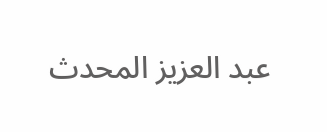عبد العزيز المحدث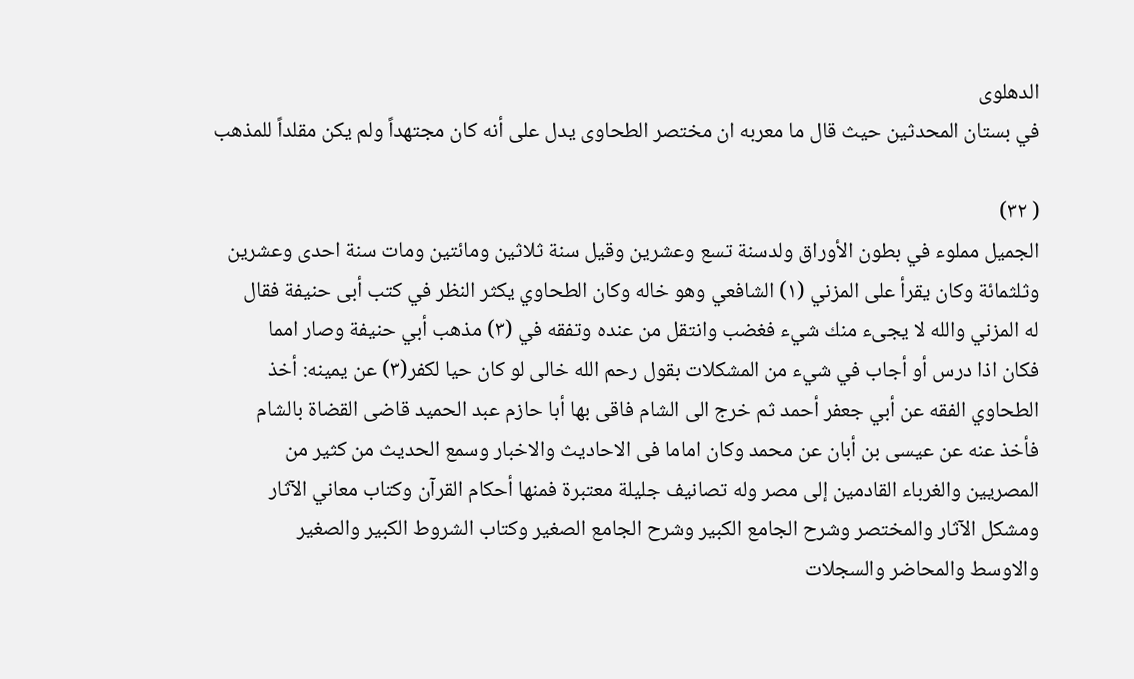الدهلوى
في بستان المحدثين حيث قال ما معربه ان مختصر الطحاوى يدل على أنه كان مجتهداً ولم يكن مقلداً للمذهب

( ٣٢)
الجميل مملوء في بطون الأوراق ولدسنة تسع وعشرين وقيل سنة ثلاثين ومائتين ومات سنة احدى وعشرين
وثلثمائة وكان يقرأ على المزني (١) الشافعي وهو خاله وكان الطحاوي يكثر النظر في كتب أبى حنيفة فقال
له المزني والله لا يجىء منك شيء فغضب وانتقل من عنده وتفقه في (٣) مذهب أبي حنيفة وصار امما
فكان اذا درس أو أجاب في شيء من المشكلات بقول رحم الله خالى لو كان حيا لكفر(٣) عن يمينه: أخذ
الطحاوي الفقه عن أبي جعفر أحمد ثم خرج الى الشام فاقى بها أبا حازم عبد الحميد قاضى القضاة بالشام
فأخذ عنه عن عيسى بن أبان عن محمد وكان اماما فى الاحاديث والاخبار وسمع الحديث من كثير من
المصريين والغرباء القادمين إلى مصر وله تصانيف جليلة معتبرة فمنها أحكام القرآن وكتاب معاني الآثار
ومشكل الآثار والمختصر وشرح الجامع الكبير وشرح الجامع الصغير وكتاب الشروط الكبير والصغير
والاوسط والمحاضر والسجلات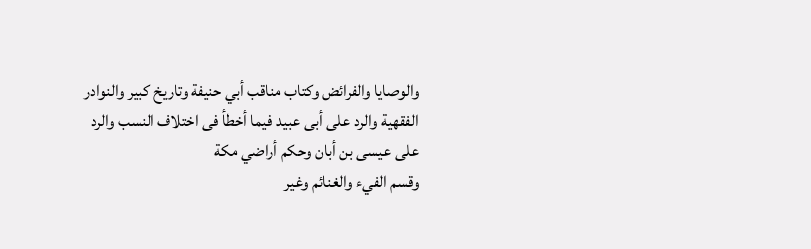والوصايا والفرائض وكتاب مناقب أبي حنيفة وتاريخ كبير والنوادر
الفقهية والرد على أبى عبيد فيما أخطأ فى اختلاف النسب والرد على عيسى بن أبان وحكم أراضي مكة
وقسم الفيء والغنائم وغير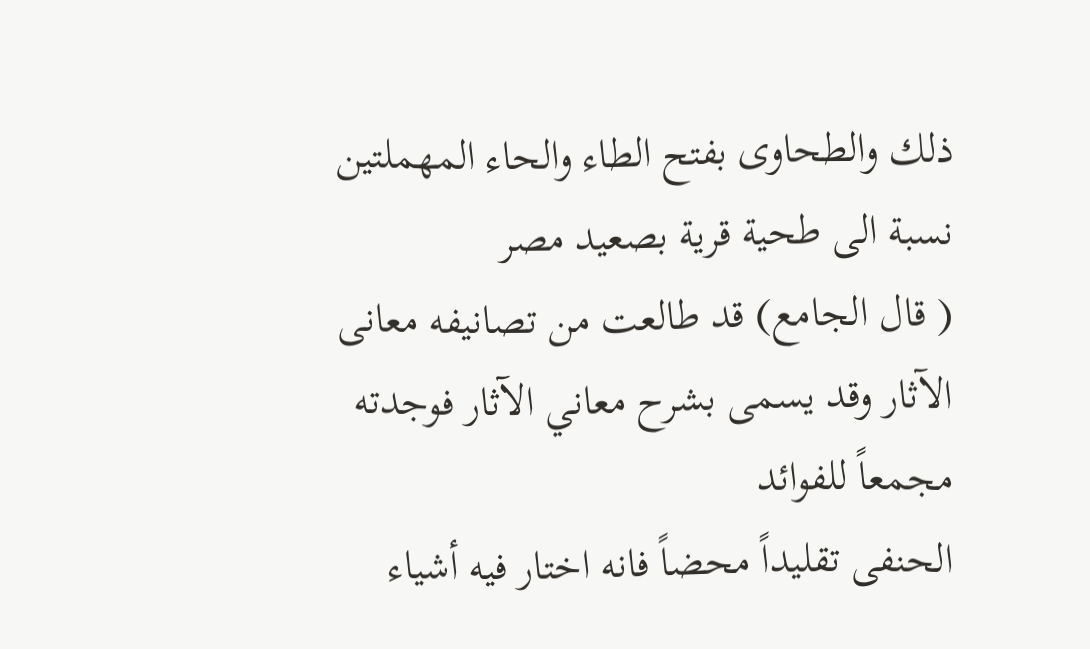ذلك والطحاوى بفتح الطاء والحاء المهملتين نسبة الى طحية قرية بصعيد مصر
( قال الجامع) قد طالعت من تصانيفه معانى الآثار وقد يسمى بشرح معاني الآثار فوجدته مجمعاً للفوائد
الحنفى تقليداً محضاً فانه اختار فيه أشياء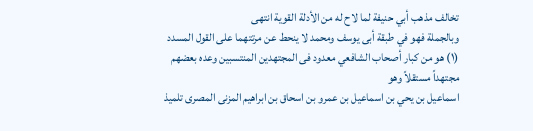تخالف مذهب أبي حنيفة لما لاح له من الأدلة القوية انتهى
وبالجملة فهو في طبقة أبى يوسف ومحمد لا ينحط عن مرتتهما على القول المسدد
(١) هو من كبار أصحاب الشافعي معدود فى المجتهدين المنتسبين وعده بعضهم مجتهداً مستقلاً وهو
اسماعيل بن يحي بن اسماعيل بن عمرو بن اسحاق بن ابراهيم المزنى المصرى تلميذ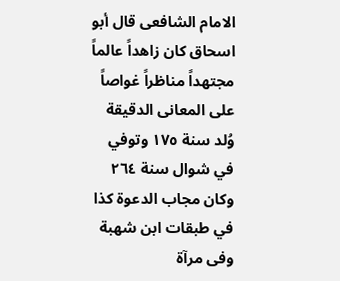الامام الشافعى قال أبو
اسحاق كان زاهداً عالماً مجتهداً مناظراً غواصاً على المعانى الدقيقة وُلد سنة ١٧٥ وتوفي في شوال سنة ٢٦٤
وكان مجاب الدعوة كذا في طبقات ابن شهبة وفى مرآة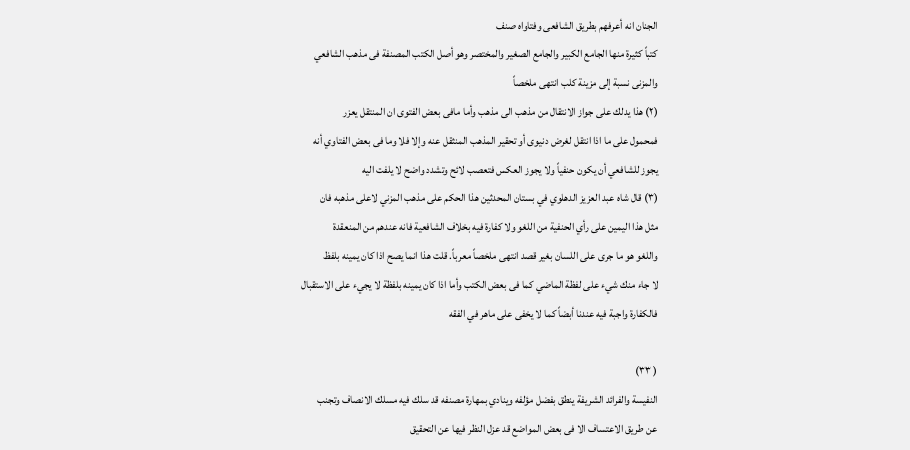الجنان انه أعرفهم بطريق الشافعى وفتاواه صنف
كتباً كثيرة منها الجامع الكبير والجامع الصغير والمختصر وهو أصل الكتب المصنفة فى مذهب الشافعي
والمزنى نسبة إلى مزينة كلب انتهى ملخصاً
(٢) هذا يدلك على جواز الانتقال من مذهب الى مذهب وأما مافى بعض الفتوى ان المنتقل يعزر
فمحمول على ما اذا انتقل لغرض دنيوى أو تحقير المذهب المنثقل عنه وإلا فلا وما فى بعض الفتاوي أنه
يجوز للشافعي أن يكون حنفياً ولا يجوز العكس فتعصب لائح وتشدد واضح لا يلفت اليه
(٣) قال شاه عبد العزيز الدهلوي في بستان المحدثين هذا الحكم على مذهب المزني لاعلى مذهبه فان
مثل هذا اليمين على رأي الحنفية من اللغو ولا كفارة فيه بخلاف الشافعية فانه عندهم من المنعقدة
واللغو هو ما جرى على اللسان بغير قصد انتهى ملخصاً معرباً. قلت هذا انما يصح اذا كان يمينه بلفظ
لا جاء منك شيء على لفظة الماضي كما فى بعض الكتب وأما اذا كان يمينه بلفظة لا يجيء على الاستقبال
فالكفارة واجبة فيه عندنا أبضاً كما لا يخفى على ماهر في الفقه

( ٣٣)
النفيسة والفرائد الشريفة ينطق بفضل مؤلفه وينادي بمهارة مصنفه قد سلك فيه مسلك الانصاف وتجنب
عن طريق الاعتساف الا فى بعض المواضع قد عزل النظر فيها عن التحقيق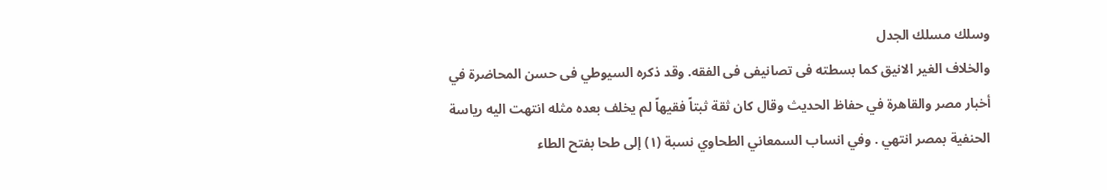وسلك مسلك الجدل
والخلاف الغير الانيق كما بسطته فى تصانيفى فى الفقه. وقد ذكره السيوطي فى حسن المحاضرة في
أخبار مصر والقاهرة في حفاظ الحديث وقال كان ثقة ثبتاً فقيهاً لم يخلف بعده مثله انتهت اليه رياسة
الحنفية بمصر انتهي . وفي انساب السمعاني الطحاوي نسبة (١) إلى طحا بفتح الطاء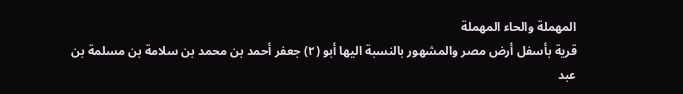المهملة والحاء المهملة
قرية بأسفل أرض مصر والمشهور بالنسبة اليها أبو (٢) جعفر أحمد بن محمد بن سلامة بن مسلمة بن عبد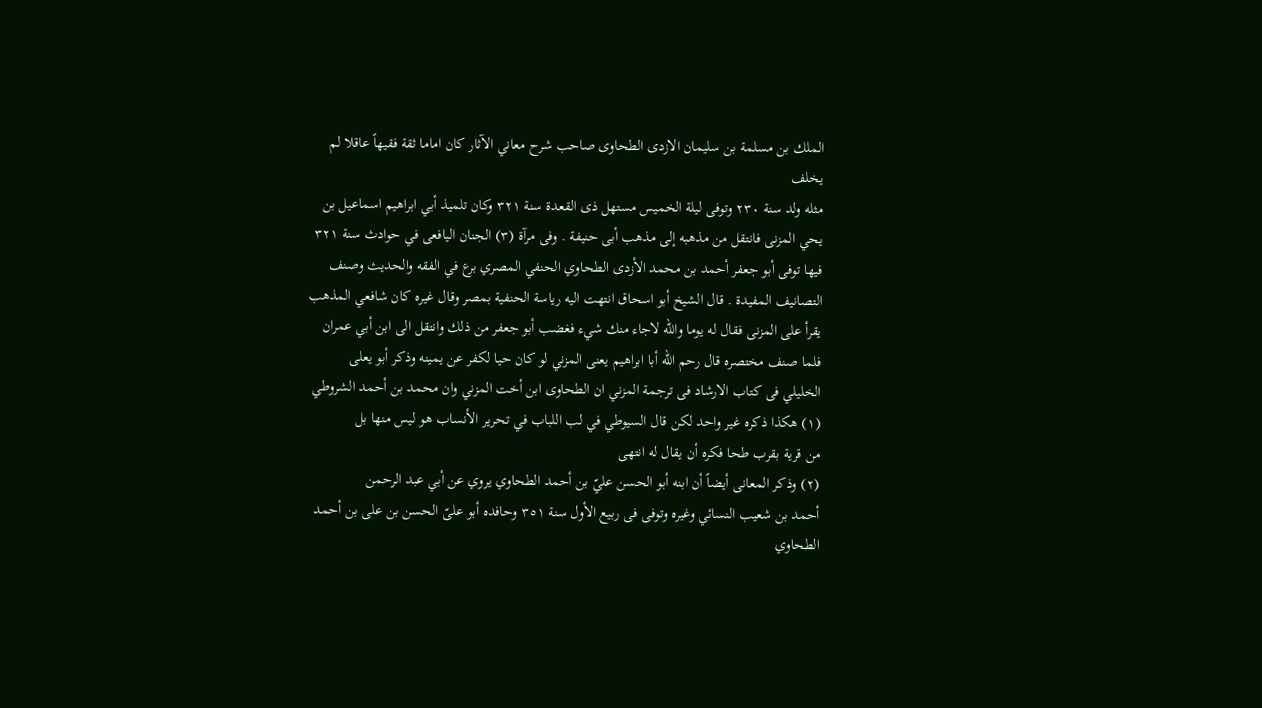الملك بن مسلمة بن سليمان الازدى الطحاوى صاحب شرح معاني الآثار كان اماما ثقة فقيهاً عاقلا لم يخلف
مثله ولد سنة ٢٣٠ وتوفى ليلة الخميس مستهل ذى القعدة سنة ٣٢١ وكان تلميذ أبي ابراهيم اسماعيل بن
يحي المزنى فانتقل من مذهبه إلى مذهب أبى حنيفة . وفى مرآة (٣) الجنان اليافعى في حوادث سنة ٣٢١
فيها توفى أبو جعفر أحمد بن محمد الأزدى الطحاوي الحنفي المصري برع في الفقه والحديث وصنف
التصانيف المفيدة . قال الشيخ أبو اسحاق انتهت اليه رياسة الحنفية بمصر وقال غيره كان شافعي المذهب
يقرأ على المزنى فقال له يوما والله لاجاء منك شيء فغضب أبو جعفر من ذلك وانتقل الى ابن أبي عمران
فلما صنف مختصره قال رحم الله أبا ابراهيم يعنى المزني لو كان حيا لكفر عن يمينه وذكر أبو يعلى
الخليلي فى كتاب الارشاد فى ترجمة المزني ان الطحاوى ابن أخت المزني وان محمد بن أحمد الشروطي
(١) هكذا ذكره غير واحد لكن قال السيوطي في لب اللباب في تحرير الأنساب هو ليس منها بل
من قرية بقرب طحا فكره أن يقال له انتهى
(٢) وذكر المعانى أيضاً أن ابنه أبو الحسن عليّ بن أحمد الطحاوي يروي عن أبي عبد الرحمن
أحمد بن شعيب النسائي وغيره وتوفى فى ربيع الأول سنة ٣٥١ وحافده أبو علىّ الحسن بن على بن أحمد
الطحاوي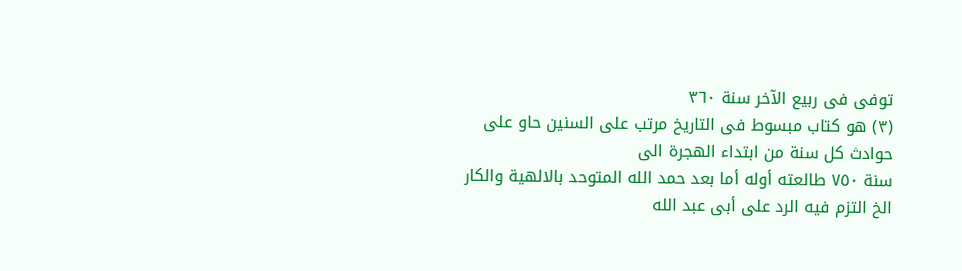توفى فى ربيع الآخر سنة ٣٦٠
(٣) هو كتاب مبسوط فى التاريخ مرتب على السنين حاو على حوادث كل سنة من ابتداء الهجرة الى
سنة ٧٥٠ طالعته أوله أما بعد حمد الله المتوحد بالالهية والكار الخ التزم فيه الرد على أبى عبد الله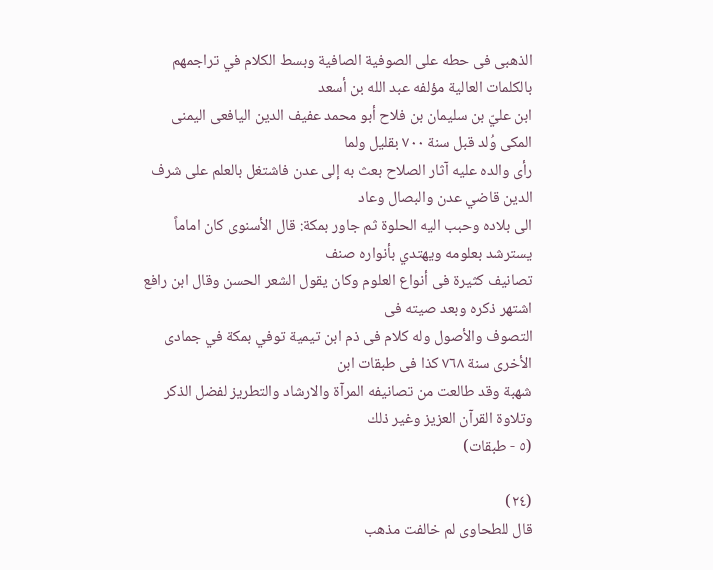الذهبى فى حطه على الصوفية الصافية وبسط الكلام في تراجمهم بالكلمات العالية مؤلفه عبد الله بن أسعد
ابن عليّ بن سليمان بن فلاح أبو محمد عفيف الدين اليافعى اليمنى المكى وُلد قبل سنة ٧٠٠ بقليل ولما
رأى والده عليه آثار الصلاح بعث به إلى عدن فاشتغل بالعلم على شرف الدين قاضي عدن والبصال وعاد
الى بلاده وحبب اليه الحلوة ثم جاور بمكة: قال الأسنوى كان اماماً يسترشد بعلومه ويهتدي بأنواره صنف
تصانيف كثيرة فى أنواع العلوم وكان يقول الشعر الحسن وقال ابن رافع اشتهر ذكره وبعد صيته فى
التصوف والأصول وله كلام فى ذم ابن تيمية توفي بمكة في جمادى الأخرى سنة ٧٦٨ كذا فى طبقات ابن
شهبة وقد طالعت من تصانيفه المرآة والارشاد والتطريز لفضل الذكر وتلاوة القرآن العزيز وغير ذلك
(٥ - طبقات)

(٢٤)
قال للطحاوى لم خالفت مذهب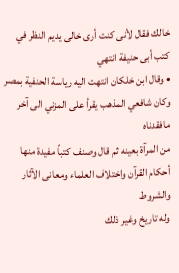خالك فقال لأنى كنت أرى خالى يديم النظر في كتب أبى حنيفة انتهي
• وقال ابن خلكان انتهت اليه رياسة الحنفية بمصر وكان شافعي المذهب يقرأ على المزني الى آخر مافقدناه
من المرآة بعينه ثم قال وصنف كتباً مفيدة منها أحكام القرآن واختلاف العلماء ومعانى الآثار والشروط
وله تاريخ وغير ذلك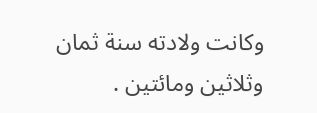وكانت ولادته سنة ثمان وثلاثين ومائتين .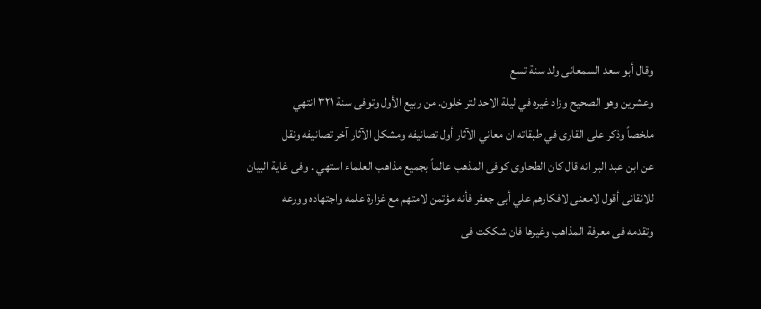وقال أبو سعد السمعانى ولد سنة تسع
وعشرين وهو الصحيح وزاد غيره في ليلة الاحد لتر خلون. من ربيع الأول وتوفى سنة ٣٢١ انتهي
ملخصاً وذكر على القارى في طبقاته ان معاني الآثار أول تصانيفه ومشكل الآثار آخر تصانيفه ونقل
عن ابن عبد البر انه قال كان الطحاوى كوفى المذهب عالماً بجميع مذاهب العلماء استهي . وفى غاية البيان
للانقانى أقول لامعنى لافكارهم علي أبى جعفر فأنه مؤتمن لامتهم مع غزارة علمه واجتهاده وورعه
وتقدمه فى معرفة المذاهب وغيرها فان شككت فى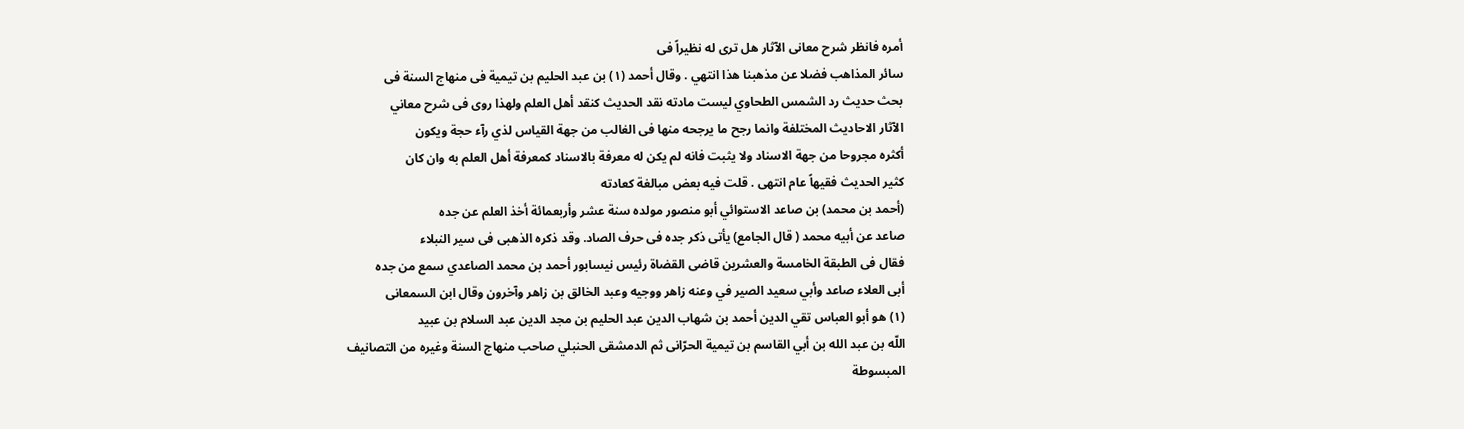أمره فانظر شرح معانى الآثار هل ترى له نظيراً فى
سائر المذاهب فضلا عن مذهبنا هذا انتهي . وقال أحمد (١) بن عبد الحليم بن تيمية فى منهاج السنة فى
بحث حديث رد الشمس الطحاوي ليست مادته نقد الحديث كنقد أهل العلم ولهذا روى فى شرح معاني
الآثار الاحاديث المختلفة وانما رجح ما يرجحه منها فى الغالب من جهة القياس لذي رآء حجة ويكون
أكثره مجروحا من جهة الاسناد ولا يثبت فانه لم يكن له معرفة بالاسناد كمعرفة أهل العلم به وان كان
كثير الحديث فقيهاً عام انتهى . قلت فيه بعض مبالغة كعادته
(أحمد بن محمد) بن صاعد الاستوائي أبو منصور مولده سنة عشر وأربعمائة أخذ العلم عن جده
صاعد عن أبيه محمد ( قال الجامع) يأتى ذكر جده فى حرف الصاد. وقد ذكره الذهبى فى سير النبلاء
فقال فى الطبقة الخامسة والعشرين قاضى القضاة رئيس نيسابور أحمد بن محمد الصاعدي سمع من جده
أبى العلاء صاعد وأبي سعيد الصير في وعنه زاهر ووجيه وعبد الخالق بن زاهر وآخرون وقال ابن السمعانى
(١) هو أبو العباس تقي الدين أحمد بن شهاب الدين عبد الحليم بن مجد الدين عبد السلام بن عبيد
اللّه بن عبد الله بن أبي القاسم بن تيمية الحرّانى ثم الدمشقى الحنبلي صاحب منهاج السنة وغيره من التصانيف
المبسوطة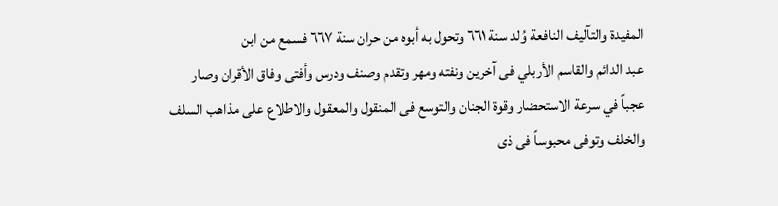المفيدة والتآليف النافعة وُلد سنة ٦٦١ وتحول به أبوه من حران سنة ٦٦٧ فسمع من ابن
عبد الدائم والقاسم الأربلي فى آخرين ونفته ومهر وتقدم وصنف ودرس وأفتى وفاق الأقران وصار
عجباً في سرعة الاستحضار وقوة الجنان والتوسع فى المنقول والمعقول والاطلاع على مذاهب السلف
والخلف وتوفى محبوساً فى ذى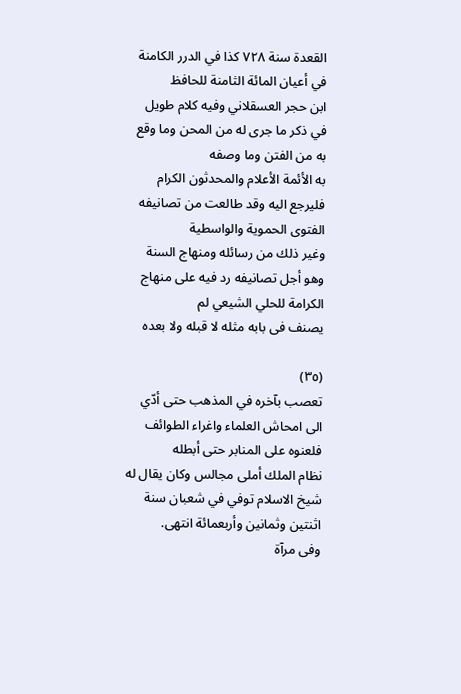القعدة سنة ٧٢٨ كذا في الدرر الكامنة في أعيان المائة الثامنة للحافظ
ابن حجر العسقلاني وفيه كلام طويل في ذكر ما جرى له من المحن وما وقع به من الفتن وما وصفه
به الأئمة الأعلام والمحدثون الكرام فليرجع اليه وقد طالعت من تصانيفه الفتوى الحموية والواسطية
وغير ذلك من رسائله ومنهاج السنة وهو أجل تصانيفه رد فيه على منهاج الكرامة للحلي الشيعي لم
يصنف فى بابه مثله لا قبله ولا بعده

(٣٥)
تعصب بآخره في المذهب حتى أدّي الى امحاش العلماء واغراء الطوائف فلعنوه على المنابر حتى أبطله
نظام الملك أملى مجالس وكان يقال له شيخ الاسلام توفي في شعبان سنة اثنتين وثمانين وأربعمائة انتهى.
وفى مرآة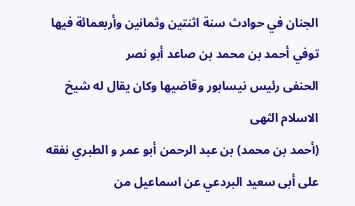الجنان في حوادث سنة اثنتين وثمانين وأربعمائة فيها توفي أحمد بن محمد بن صاعد أبو نصر
الحنفى رئيس نيسابور وقاضيها وكان يقال له شيخ الاسلام الثهى
(أحمد بن محمد) بن عبد الرحمن أبو عمر و الطبري نفقه على أبى سعيد البردعي عن اسماعيل من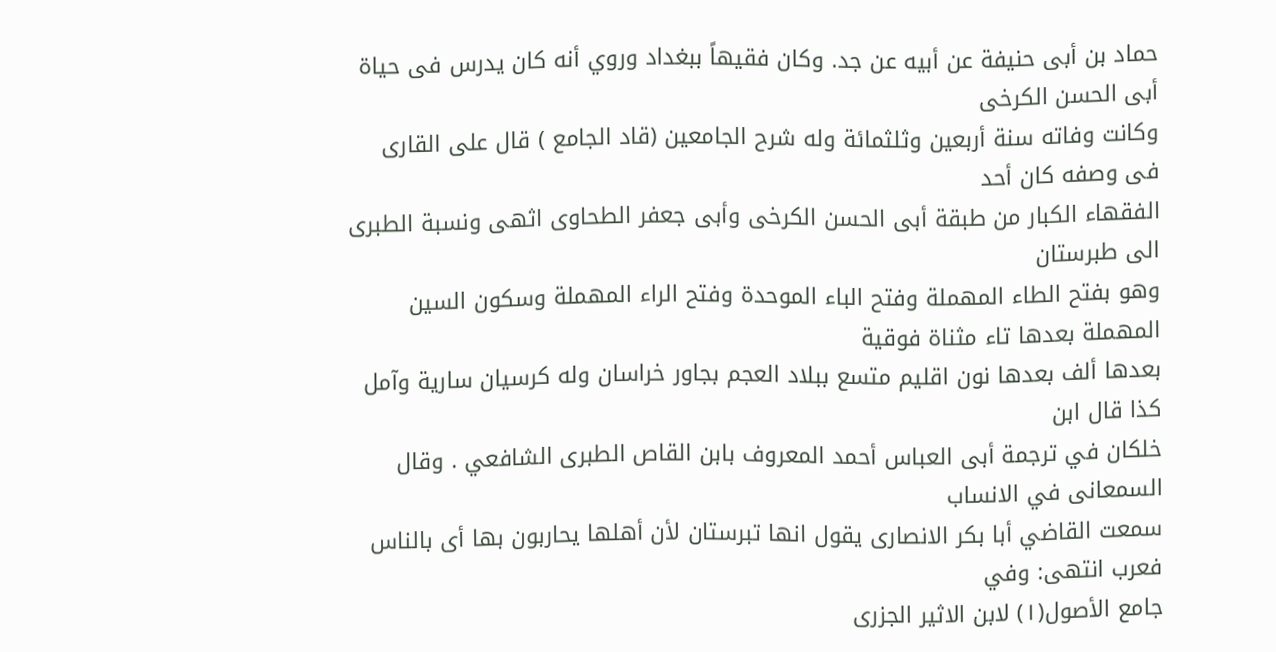حماد بن أبى حنيفة عن أبيه عن جد. وكان فقيهاً ببغداد وروي أنه كان يدرس فى حياة أبى الحسن الكرخى
وكانت وفاته سنة أربعين وثلثمائة وله شرح الجامعين (قاد الجامع ) قال على القارى فى وصفه كان أحد
الفقهاء الكبار من طبقة أبى الحسن الكرخى وأبى جعفر الطحاوى اثهى ونسبة الطبرى الى طبرستان
وهو بفتح الطاء المهملة وفتح الباء الموحدة وفتح الراء المهملة وسكون السين المهملة بعدها تاء مثناة فوقية
بعدها ألف بعدها نون اقليم متسع ببلاد العجم بجاور خراسان وله كرسيان سارية وآمل كذا قال ابن
خلكان في ترجمة أبى العباس أحمد المعروف بابن القاص الطبرى الشافعي . وقال السمعانى في الانساب
سمعت القاضي أبا بكر الانصارى يقول انها تبرستان لأن أهلها يحاربون بها أى بالناس فعرب انتهى: وفي
جامع الأصول(١) لابن الاثير الجزرى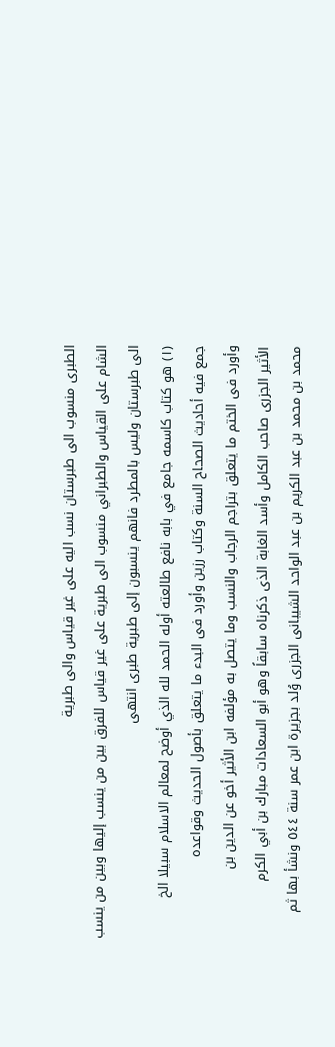الطبرى منسوب الى طبرستان نسب اليه على غير قياس والى طبرية
الشام على القياس والطبراني منسوب الى طبرية على غير قياس للفرق بين من ينسب إليها وبين من ينسب
الى طبرستان وليس بالمطرد فانهم ينسبون إلى طبرية طبرى انتهى
(١) هو كتاب كاسمه جامع في بابه نافع طالعته أوله الحمد لله الذي أوضح لمعالم الاسلام سبيلا الخ
جمع فيه أحاديث الصحاح السنة وكتاب رزين وأورد فى البدء ما يتعلق بأصول الحديث وقواعده
وأورد فى الختم ما يتعلق بتراجم الرجاب والنسب وما يتصل به مؤلفه ابن الأثير أخو عن الدين بن
الأثير الجزرى صاحب الكامل وأسد الغابة الذى ذكرناه سابقاً وهو أبو السعادات مبارك بن أبي الكرم
محمد بن محمد بن عبد الكريم بن عبد الواحد الشيبانى الجزرى وُلد بجزيرة ابن عمر سنة ٥٤٤ ونشأ بها ثم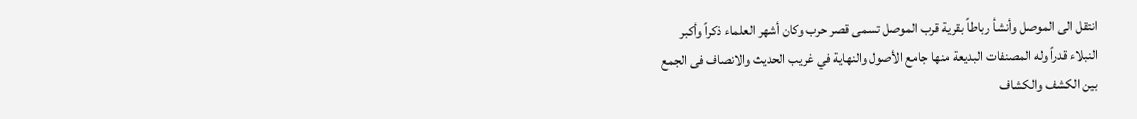انتقل الى الموصل وأنشأ رباطاً بقرية قرب الموصل تسمى قصر حرب وكان أشهر العلماء ذكراً وأكبر
النبلاء قدراً وله المصنفات البديعة منها جامع الأصول والنهاية في غريب الحديث والانصاف فى الجمع
بين الكشف والكشاف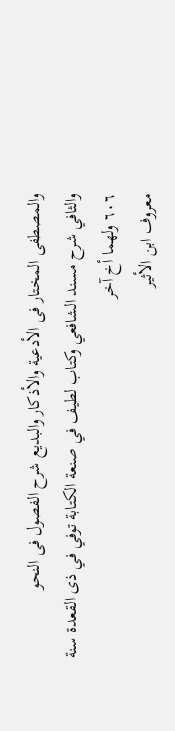والمصطفى المختار فى الأدعية والأذكار والبديع شرح الفصول فى النحو
والثافي شرح مسند الشافعي وكتاب لطيف في صنعة الكتابة توفي في ذى القعدة سنة ٦٠٦ ولهما أخ آخر
معروف ابن الأثير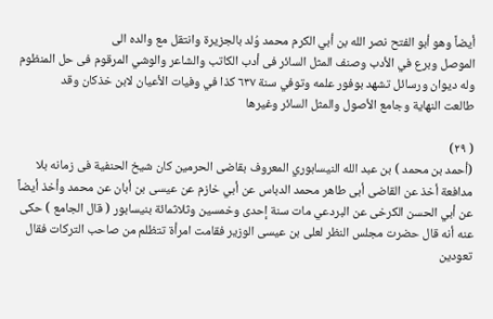أيضاً وهو أبو الفتح نصر الله بن أبي الكرم محمد وُلد بالجزيرة وانتقل مع والده الى
الموصل وبرع في الأدب وصنف المثل السائر فى أدب الكاتب والشاعر والوشي المرقوم فى حل المنظوم
وله دیوان ورسائل تشهد بوفور علمه وتوفي سنة ٦٣٧ كذا في وفيات الأعيان لابن خذكان وقد
طالعت النهاية وجامع الأصول والمثل السائر وغيرها

( ٢٩)
(أحمد بن محمد ) بن عبد الله النيسابوري المعروف بقاضى الحرمين كان شيخ الحنفية فى زمانه بلا
مدافعة أخذ عن القاضى أبى طاهر محمد الدباس عن أبي خازم عن عيسى بن أبان عن محمد وأخذ أيضاً
عن أبي الحسن الكرخى عن البردعي مات سنة إحدى وخمسين وثلاثمائة بنيسابور ( قال الجامع ) حكى
عنه أنه قال حضرت مجلس النظر لعلى بن عيسى الوزير فقامت امرأة تتظلم من صاحب التركات فقال
تعودين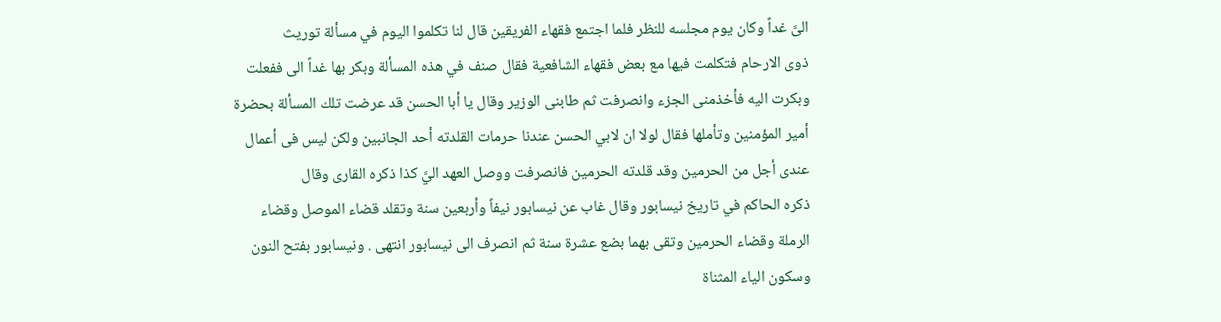الىَّ غداً وكان يوم مجلسه للنظر فلما اجتمع فقهاء الفريقين قال لنا تكلموا اليوم في مسألة توريث
ذوى الارحام فتكلمت فيها مع بعض فقهاء الشافعية فقال صنف في هذه المسألة وبكر بها غداً الى ففعلت
وبكرت اليه فأخذمنى الجزء وانصرفت ثم طابنى الوزير وقال يا أبا الحسن قد عرضت تلك المسألة بحضرة
أمير المؤمنين وتأملها فقال لولا ان لابي الحسن عندنا حرمات القلدته أحد الجانبين ولكن ليس فى أعمال
عندى أجل من الحرمين وقد قلدته الحرمين فانصرفت ووصل العهد اليَّ كذا ذكره القارى وقال
ذكره الحاكم في تاريخ نيسابور وقال غاب عن نيسابور نيفاً وأربعين سنة وتقلد قضاء الموصل وقضاء
الرملة وقضاء الحرمين وتقى بهما بضع عشرة سنة ثم انصرف الى نيسابور انتهى . ونيسابور بفتح النون
وسكون الياء المثناة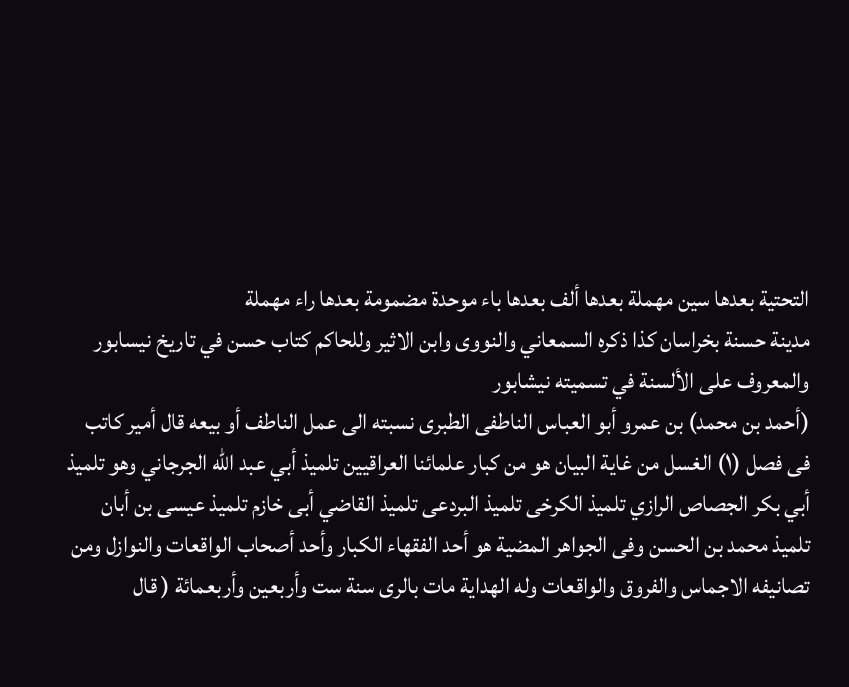التحتية بعدها سين مهملة بعدها ألف بعدها باء موحدة مضمومة بعدها راء مهملة
مدينة حسنة بخراسان كذا ذكره السمعاني والنووى وابن الاثير وللحاكم كتاب حسن في تاريخ نيسابور
والمعروف على الألسنة في تسميته نيشابور
(أحمد بن محمد) بن عمرو أبو العباس الناطفى الطبرى نسبته الى عمل الناطف أو بيعه قال أمير كاتب
فى فصل (١) الغسل من غاية البيان هو من كبار علمائنا العراقيين تلميذ أبي عبد الله الجرجاني وهو تلميذ
أبي بكر الجصاص الرازي تلميذ الكرخى تلميذ البردعى تلميذ القاضي أبى خازم تلميذ عيسى بن أبان
تلميذ محمد بن الحسن وفى الجواهر المضية هو أحد الفقهاء الكبار وأحد أصحاب الواقعات والنوازل ومن
تصانيفه الاجماس والفروق والواقعات وله الهداية مات بالرى سنة ست وأربعين وأربعمائة ( قال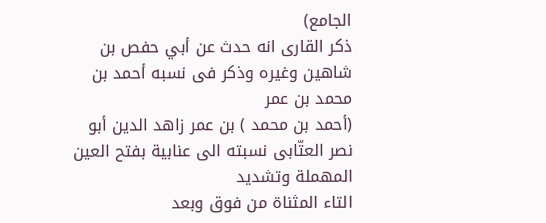الجامع)
ذكر القارى انه حدث عن أبي حفص بن شاهين وغيره وذکر فی نسبه أحمد بن محمد بن عمر
(أحمد بن محمد ) بن عمر زاهد الدين أبو نصر العتّابى نسبته الى عنابية بفتح العين المهملة وتشديد
التاء المثناة من فوق وبعد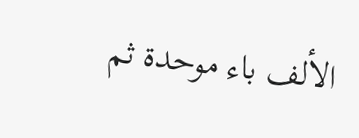الألف باء موحدة ثم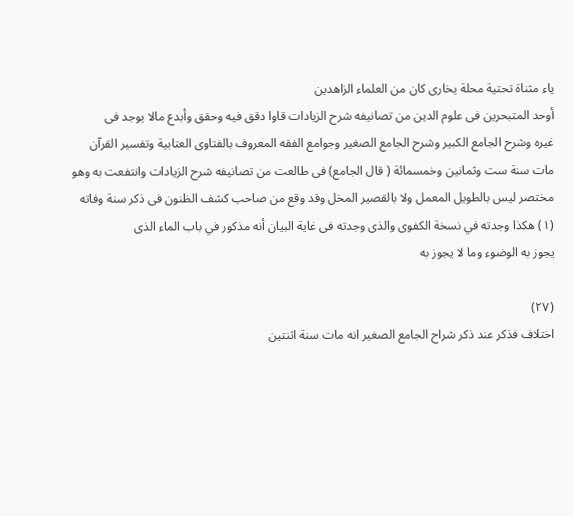ياء مثناة تحتية محلة يخارى كان من العلماء الزاهدين
أوحد المتبحرين فى علوم الدين من تصانيفه شرح الزيادات قاوا دقق فيه وحقق وأبدع مالا يوجد فى
غيره وشرح الجامع الكبير وشرح الجامع الصغير وجوامع الفقه المعروف بالفتاوى العتابية وتفسير القرآن
مات سنة ست وثمانين وخمسمائة ( قال الجامع) فى طالعت من تصانيفه شرح الزيادات وانتفعت به وهو
مختصر ليس بالطويل المعمل ولا بالقصير المخل وقد وقع من صاحب كشف الظنون فى ذكر سنة وفاته
(١) هكذا وجدته في نسخة الكفوى والذى وجدته فى غاية البيان أنه مذكور في باب الماء الذى
يجوز به الوضوء وما لا يجوز به

(٢٧)
اختلاف فذكر عند ذكر شراح الجامع الصغير انه مات سنة اثنتين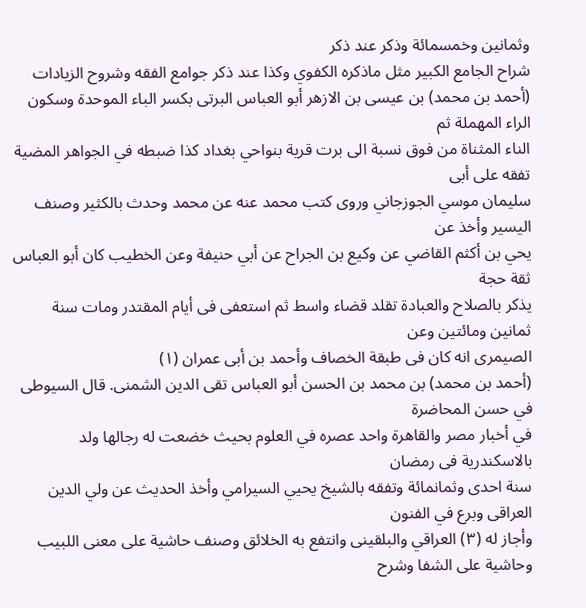وثمانين وخمسمائة وذكر عند ذكر
شراح الجامع الكبير مثل ماذكره الكفوي وكذا عند ذكر جوامع الفقه وشروح الزيادات
(أحمد بن محمد) بن عيسى بن الازهر أبو العباس البرتى بكسر الباء الموحدة وسكون الراء المهملة ثم
الناء المثناة من فوق نسبة الى برت قرية بنواحي بغداد كذا ضبطه في الجواهر المضية تفقه على أبى
سليمان موسي الجوزجاني وروى كتب محمد عنه عن محمد وحدث بالكثير وصنف اليسير وأخذ عن
يحي بن أكثم القاضي عن وكيع بن الجراح عن أبي حنيفة وعن الخطيب كان أبو العباس ثقة حجة
يذكر بالصلاح والعبادة تقلد قضاء واسط ثم استعفى فى أيام المقتدر ومات سنة ثمانين ومائتين وعن
الصيمرى انه كان فى طبقة الخصاف وأحمد بن أبى عمران (١)
(أحمد بن محمد) بن محمد بن الحسن أبو العباس تقى الدين الشمنى. قال السيوطى في حسن المحاضرة
في أخبار مصر والقاهرة واحد عصره في العلوم بحيث خضعت له رجالها ولد بالاسكندرية فى رمضان
سنة احدى وثمانمائة وتفقه بالشيخ يحيي السيرامي وأخذ الحديث عن ولي الدين العراقى وبرع في الفنون
وأجاز له (٣) العراقي والبلقينى وانتفع به الخلائق وصنف حاشية على معنى اللبيب وحاشية على الشفا وشرح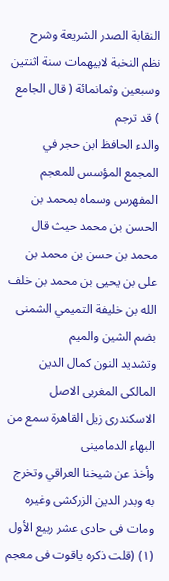النقابة الصدر الشريعة وشرح نظم النخبة لابيهمات سنة اثنتين وسبعين وثمانمائة ( قال الجامع ) قد ترجم
والدء الحافظ ابن حجر في المجمع المؤسس للمعجم المفهرس وسماه بمحمد بن الحسن بن محمد حيث قال
محمد بن حسن بن محمد بن على بن يحيى بن محمد بن خلف الله بن خليفة التميمي الشمنى بضم الشين والميم
وتشديد النون كمال الدين المالكى المغربى الاصل الاسكندرى زيل القاهرة سمع من البهاء الدمامينى
وأخذ عن شيخنا العراقي وتخرج به وبدر الدين الزركشى وغيره ومات فى حادى عشر ربيع الأول
(١) (قلت ذكره ياقوت فى معجم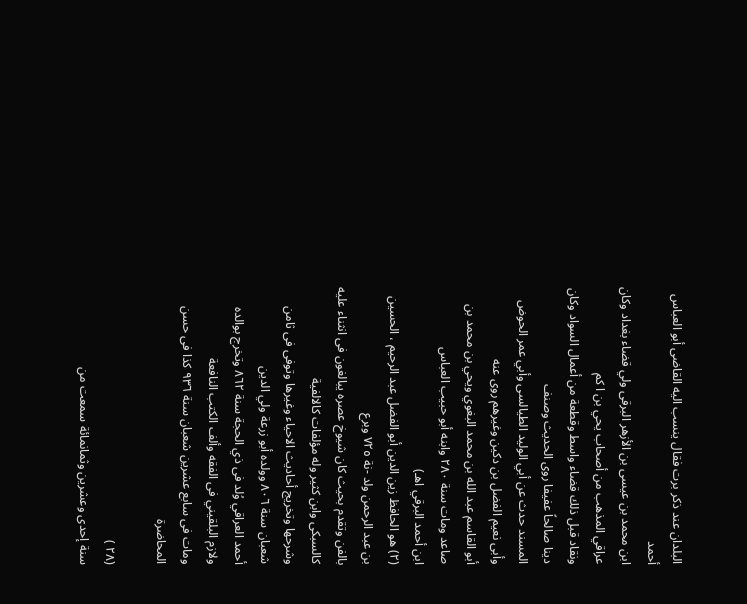البلدان عند ذكر برت فقال ينسب اليه القاضى أبو العباس أحمد
ابن محمد بن عيسى بن الأزهر البرقى ولي قضاء بغداد وكان عراقي المذهب من أصحاب يحي بن ا كم
ونقاد قبل ذلك قضاء واسط وقطعة من أعمال السواد وكان دينا صالحاً عفيفا روى الحديث وصنف
المسند حدث عن أبي الوليد الطيالسى وأبي عمر الحوض وأبى نعيم الفضل بن دكين وغيرهم روى عنه
أبو القاسم عبد الله بن محمد البغوي ويحي بن محمد بن صاعد ومات سنة ٢٨٠ وابنه أبو حبيب العباس
ابن أحمد البرقي اهـ)
(٢) هو الحافظ زين الدين أبو الفضل عبد الرحيم ، الحسين بن عبد الرحمن ولد -نة ٧٢٥ وبرع
بالفن وتقدم بحيث كان شيوخ عصره يبالغون فى انثناء عليه كالسبكى وابن كثير وله مؤلفات كالالفية
وشرحها وتخريج أحاديث الاحياء وغيرها وتوفى فى ثامن شعبان سنة ٨٠٦ وولده أبو زرعة ولي الدين
أحمد العراقي وُلد فى ذي الحجة سنة ٨٦٢ وتخرج بوالده ولازم البلقيني فى الفقه وألف الكتب النافعة
ومات فى سابع عشرين شعبان سنة ٩٣٦ كذا فى حسن المحاضرة

(٢٨ )
سنة إحدى وعشرين وثمانمائة سمعت من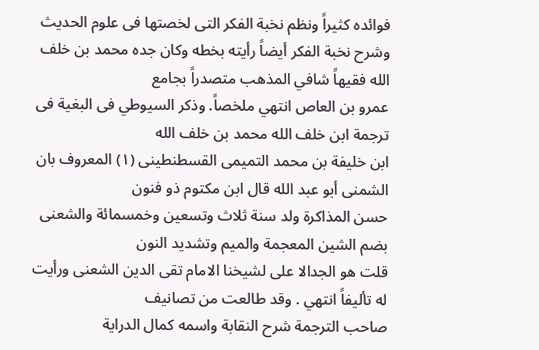فوائده كثيراً ونظم نخبة الفكر التى لخصتها فى علوم الحديث
وشرح نخبة الفكر أيضاً رأيته بخطه وكان جده محمد بن خلف الله فقيهاً شافي المذهب متصدراً بجامع
عمرو بن العاص انتهي ملخصاً. وذكر السيوطي فى البغية فى ترجمة ابن خلف الله محمد بن خلف الله
ابن خليفة بن محمد التميمى القسطنطينى (١) المعروف بان الشمنى أبو عبد الله قال ابن مكتوم ذو فنون
حسن المذاكرة ولد سنة ثلاث وتسعين وخمسمائة والشعنى بضم الشين المعجمة والميم وتشديد النون
قلت هو الجدالا على لشيخنا الامام تقى الدين الشعنى ورأيت له تأليفاً انتهي . وقد طالعت من تصانيف
صاحب الترجمة شرح النقابة واسمه كمال الدراية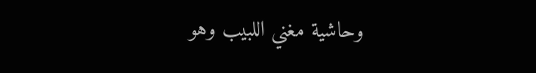وحاشية مغني اللبيب وهو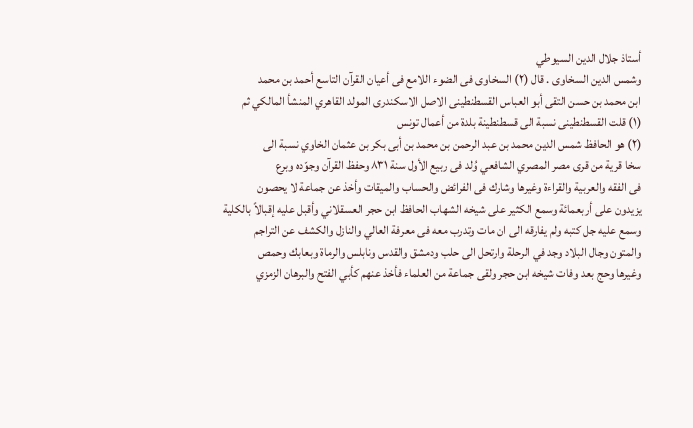أستاذ جلال الدين السيوطي
وشمس الدين السخاوى . قال (٢) السخاوى فى الضوء اللامع فى أعيان القرآن التاسع أحمد بن محمد
ابن محمد بن حسن التقى أبو العباس القسطنطينى الاصل الاسكندرى المولد القاهري المنشأ المالكي ثم
(١) قلت القسطنطينى نسبة الى قسطنطينة بلدة من أعمال تونس
(٢) هو الحافظ شمس الدين محمد بن عبد الرحمن بن محمد بن أبى بكر بن عثمان الخاوي نسبة الى
سخا قرية من قرى مصر المصري الشافعي وُلد فى ربيع الأول سنة ٨٣١ وحفظ القرآن وجوّده وبرع
فى الفقه والعربية والقراءة وغيرها وشارك فى الفرائض والحساب والميقات وأخذ عن جماعة لا يحصون
يزيدون على أربعمائة وسمع الكثير على شيخه الشهاب الحافظ ابن حجر العسقلاني وأقبل عليه إقبالاً بالكلية
وسمع عليه جل كتبه ولم يفارقه الى ان مات وتدرب معه فى معرفة العالي والنازل والكشف عن التراجم
والمتون وجال البلاد وجد في الرحلة وارتحل الى حلب ودمشق والقدس ونابلس والرماة وبعابك وحمص
وغيرها وحج بعد وفات شيخه ابن حجر ولقى جماعة من العلماء فأخذ عنهم كأبي الفتح والبرهان الزمزي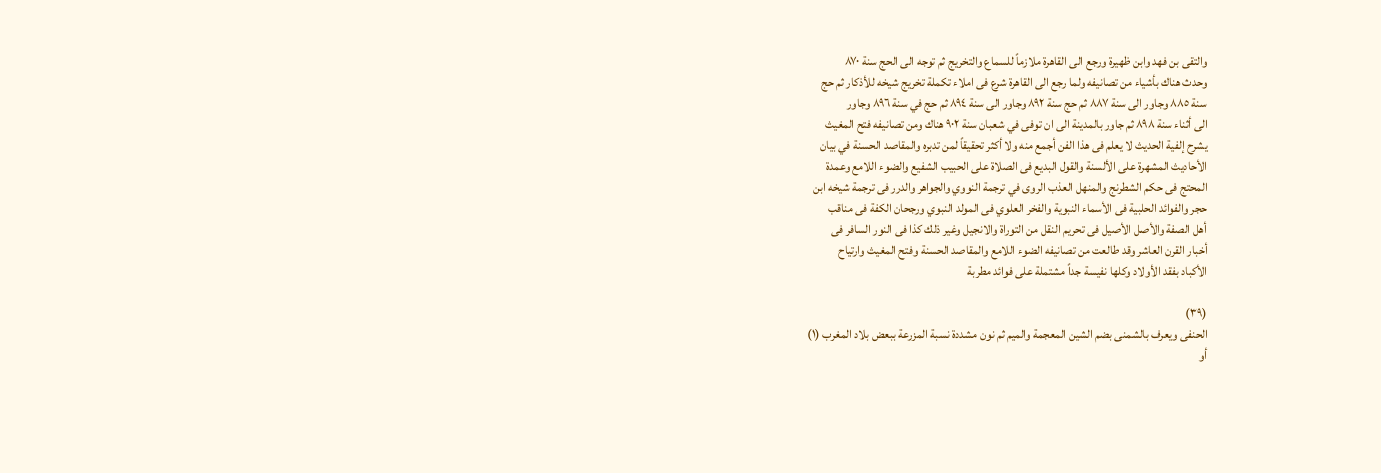والتقى بن فهد وابن ظهيرة ورجع الى القاهرة ملازماً للسماع والتخريج ثم توجه الى الحج سنة ٨٧٠
وحدث هناك بأشياء من تصانيفه ولما رجع الى القاهرة شرع فى املاء تكملة تخريج شيخه للأذكار ثم حج
سنة ٨٨٥ وجاور الى سنة ٨٨٧ ثم حج سنة ٨٩٢ وجاور الى سنة ٨٩٤ ثم حج في سنة ٨٩٦ وجاور
الى أثناء سنة ٨٩٨ ثم جاور بالمدينة الى ان توفى في شعبان سنة ٩٠٢ هناك ومن تصانيفه فتح المغيث
يشرح إلفية الحديث لا يعلم فى هذا الفن أجمع منه ولا أكثر تحقيقاً لمن تدبره والمقاصد الحسنة في بيان
الأحاديث المشهرة على الألسنة والقول البديع فى الصلاة على الحبيب الشفيع والضوء اللامع وعمدة
المحتج فى حكم الشطرنج والمنهل العذب الروى في ترجمة النووي والجواهر والدرر فى ترجمة شيخه ابن
حجر والفوائد الحلبية فى الأسماء النبوية والفخر العلوي فى المولد النبوي ورجحان الكفة فى مناقب
أهل الصفة والأصل الأصيل فى تحريم النقل من التوراة والانجيل وغير ذلك كذا فى النور السافر فى
أخبار القرن العاشر وقد طالعت من تصانيفه الضوء اللامع والمقاصد الحسنة وفتح المغيث وارتياح
الأكباد بفقد الأولاد وكلها نفيسة جداً مشتملة على فوائد مطربة

(٣٩)
الحنفى ويعرف بالشمنى بضم الشين المعجمة والميم ثم نون مشددة نسبة المزرعة ببعض بلاد المغرب (١)
أو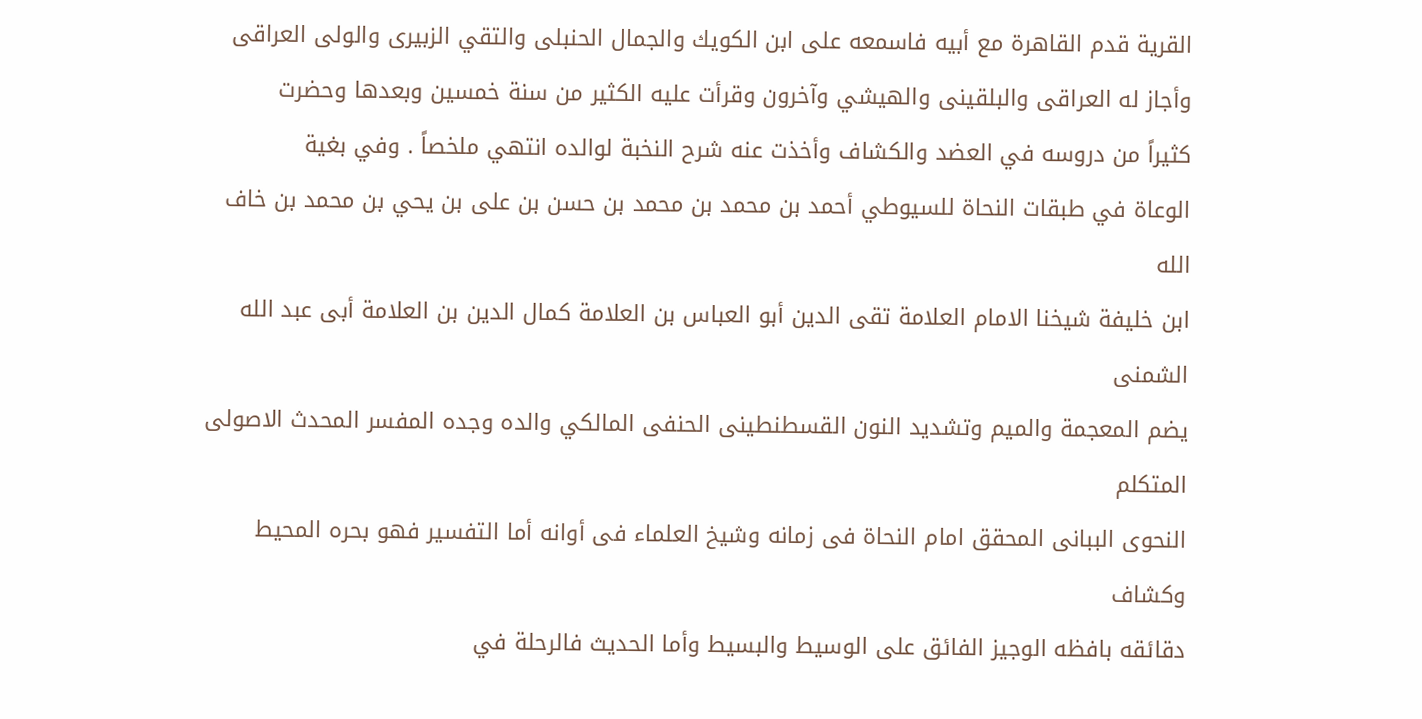القرية قدم القاهرة مع أبيه فاسمعه على ابن الكويك والجمال الحنبلى والتقي الزبيرى والولى العراقى
وأجاز له العراقى والبلقينى والهيشي وآخرون وقرأت عليه الكثير من سنة خمسين وبعدها وحضرت
كثيراً من دروسه في العضد والكشاف وأخذت عنه شرح النخبة لوالده انتهي ملخصاً . وفي بغية
الوعاة في طبقات النحاة للسيوطي أحمد بن محمد بن محمد بن حسن بن على بن يحي بن محمد بن خاف الله
ابن خليفة شيخنا الامام العلامة تقى الدين أبو العباس بن العلامة كمال الدين بن العلامة أبى عبد الله الشمنى
يضم المعجمة والميم وتشديد النون القسطنطينى الحنفى المالكي والده وجده المفسر المحدث الاصولى المتكلم
النحوى الببانى المحقق امام النحاة فى زمانه وشيخ العلماء فى أوانه أما التفسير فهو بحره المحيط وكشاف
دقائقه بافظه الوجيز الفائق على الوسيط والبسيط وأما الحديث فالرحلة في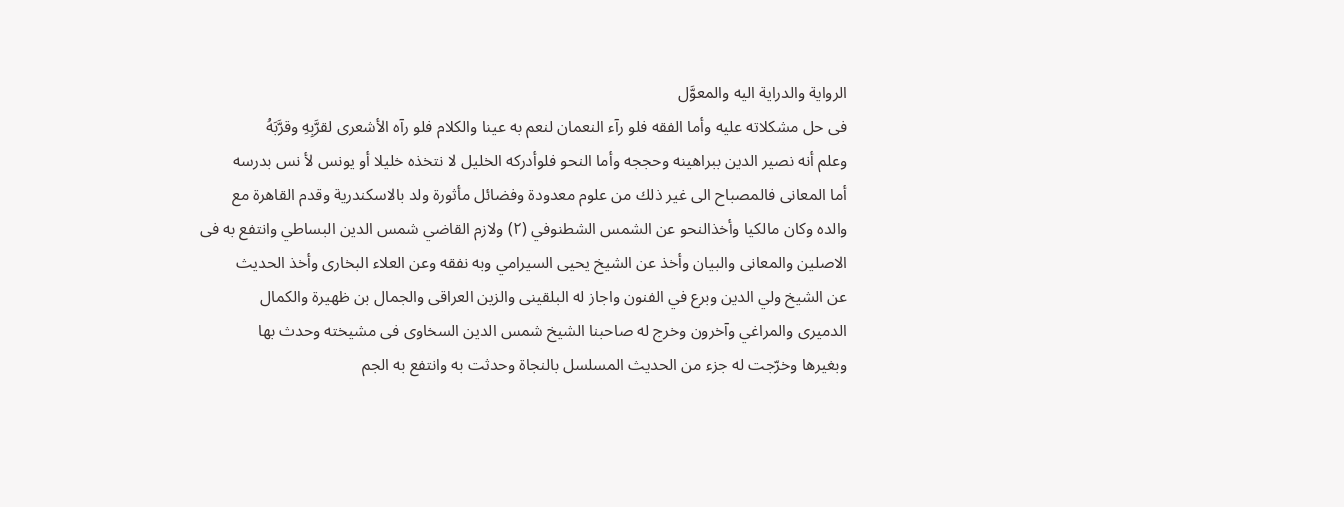الرواية والدراية اليه والمعوَّل
فى حل مشكلاته عليه وأما الفقه فلو رآء النعمان لنعم به عينا والكلام فلو رآه الأشعرى لقرَّبِهِ وقرَّبَهُ
وعلم أنه نصير الدين ببراهينه وحججه وأما النحو فلوأدركه الخليل لا نتخذه خليلا أو يونس لأ نس بدرسه
أما المعانى فالمصباح الى غير ذلك من علوم معدودة وفضائل مأثورة ولد بالاسكندرية وقدم القاهرة مع
والده وكان مالكيا وأخذالنحو عن الشمس الشطنوفي (٢) ولازم القاضي شمس الدين البساطي وانتفع به فى
الاصلين والمعانى والبيان وأخذ عن الشيخ يحيى السيرامي وبه نفقه وعن العلاء البخارى وأخذ الحديث
عن الشيخ ولي الدين وبرع في الفنون واجاز له البلقينى والزين العراقى والجمال بن ظهيرة والكمال
الدميرى والمراغي وآخرون وخرج له صاحبنا الشيخ شمس الدين السخاوى فى مشيخته وحدث بها
وبغيرها وخرّجت له جزء من الحديث المسلسل بالنجاة وحدثت به وانتفع به الجم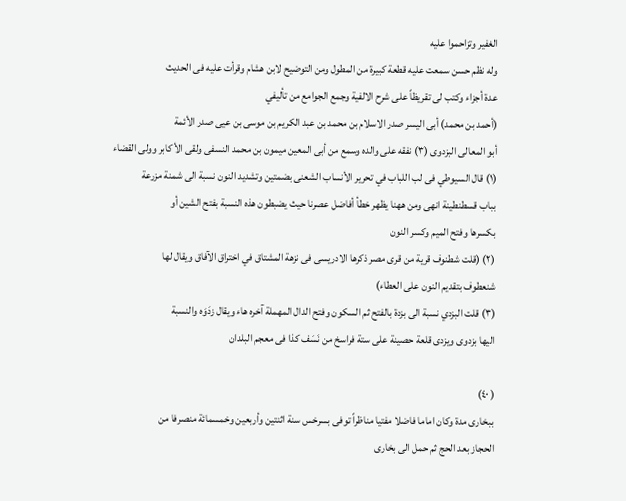الغفير وتزاحموا عليه
وله نظم حسن سمعت عليه قطعة كبيرة من المطول ومن التوضيح لابن هشام وقرأت عليه فى الحديث
عدة أجزاء وكتب لى تقريظاً على شرح الالفية وجمع الجوامع من تأليفي
(أحمد بن محمد) أبى اليسر صدر الاسلام بن محمد بن عبد الكريم بن موسى بن عيى صدر الأئمة
أبو المعالى البزدوى (٣) نفقه على والده وسمع من أبى المعين ميمون بن محمد النسفى ولقى الأ كابر وولى القضاء
(١) قال السيوطي فى لب اللباب في تحرير الأنساب الشعنى بضمتين وتشديد النون نسبة الى شمنة مزرعة
بباب قسطنطينة انهى ومن ههنا يظهر خطأ أفاضل عصرنا حيث يضبطون هذه النسبة بفتح الشين أو
بكسرها وفتح الميم وكسر النون
(٢) (قلت شطنوف قرية من قرى مصر ذكرها الادريسى فى نزهة المشتاق في اختراق الآفاق ويقال لها
شنعطوف بتقديم النون على العطاء)
(٣) قلت البزدي نسبة الى بزدة بالفتح ثم السكون وفتح الدال المهملة آخره هاء ويقال زدَوَه والنسبة
اليها بزدوى ويزدى قلعة حصينة على ستة فراسخ من نَسَف كذا فى معجم البلدان

( ٤٠)
ببخارى مدة وكان اماما فاضلا مفتيا مناظراً توفى بسرخس سنة اثنتين وأربعين وخمسمائة منصرفا من
الحجاز بعد الحج ثم حمل الى بخارى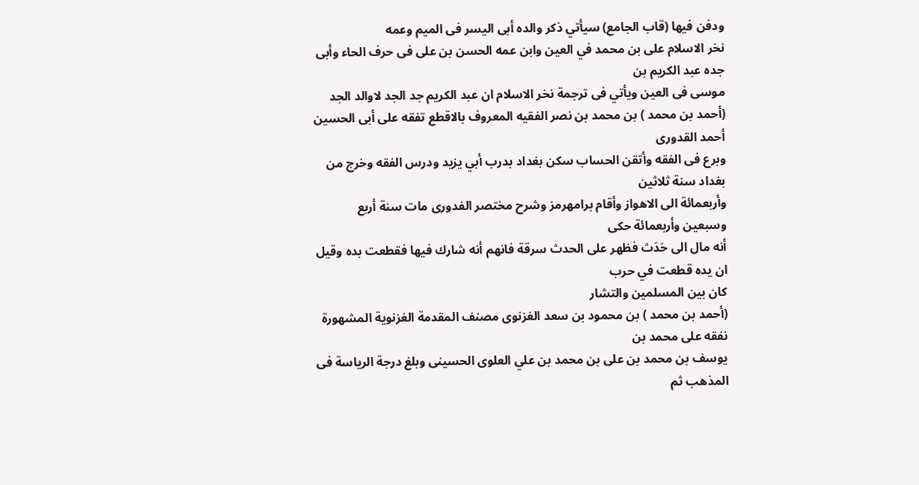ودفن فيها (قاب الجامع) سيأتي ذكر والده أبى اليسر فى الميم وعمه
نخر الاسلام على بن محمد في العين وابن عمه الحسن بن على فى حرف الحاء وأبى جده عبد الكريم بن
موسى فى العين ويأتي فى ترجمة نخر الاسلام ان عبد الكريم جد الجد لاوالد الجد
(أحمد بن محمد ) بن محمد بن نصر الفقيه المعروف بالاقطع تفقه على أبى الحسين أحمد القدورى
وبرع فى الفقه وأتقن الحساب سكن بغداد بدرب أبي يزيد ودرس الفقه وخرج من بغداد سنة ثلاثين
وأربعمائة الى الاهواز وأقام برامهرمز وشرح مختصر الفدورى مات سنة أربع وسبعين وأربعمائة حكى
أنه مال الى حَدَث فظهر على الحدث سرقة فانهم أنه شارك فيها فقطعت بده وقيل ان يده قطعت في حرب
كان بين المسلمين والتشار
(أحمد بن محمد ) بن محمود بن سعد الغزنوى مصنف المقدمة الغزنوية المشهورة نفقه على محمد بن
يوسف بن محمد بن على بن محمد بن علي العلوى الحسينى وبلغ درجة الرياسة فى المذهب ثم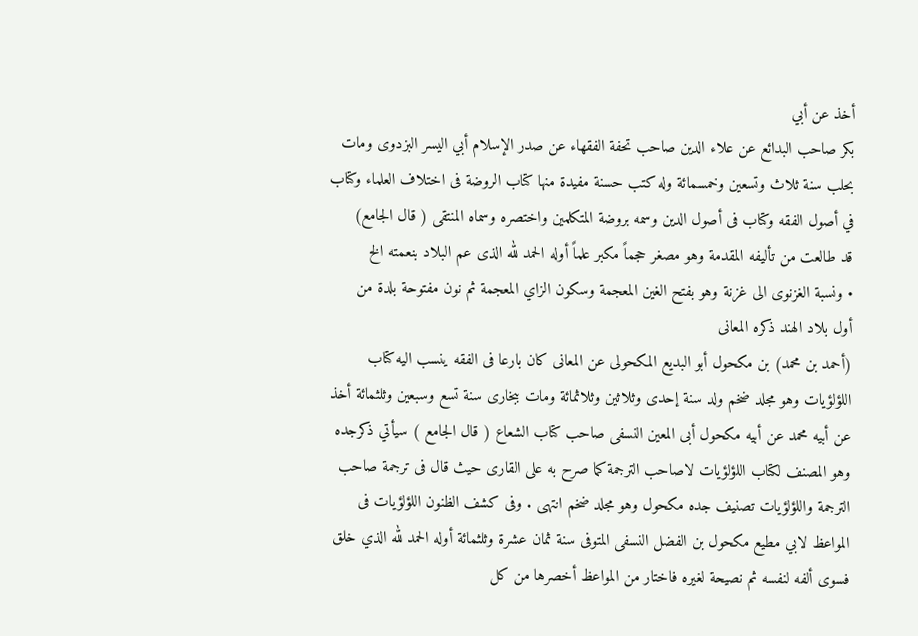أخذ عن أبي
بكر صاحب البدائع عن علاء الدين صاحب تحفة الفقهاء عن صدر الإسلام أبي اليسر البزدوى ومات
بحلب سنة ثلاث وتسعين وخمسمائة وله كتب حسنة مفيدة منها كتاب الروضة فى اختلاف العلماء وكتاب
في أصول الفقه وكتاب فى أصول الدين وسمه بروضة المتكلمين واختصره وسماه المنتقى ( قال الجامع)
قد طالعت من تأليفه المقدمة وهو مصغر حجماً مكبر علماً أوله الحمد لله الذى عم البلاد بنعمته الخ
• ونسبة الغزنوى الى غزنة وهو بفتح الغين المعجمة وسكون الزاي المعجمة ثم نون مفتوحة بلدة من
أول بلاد الهند ذكره المعانى
(أحمد بن محمد) بن مكحول أبو البديع المكحولى عن المعانى كان بارعا فى الفقه ينسب اليه كتاب
اللؤلؤيات وهو مجلد ضخم ولد سنة إحدى وثلاثين وثلاثمائة ومات ببخارى سنة تسع وسبعين وثلثمائة أخذ
عن أبيه محمد عن أبيه مكحول أبى المعين النسفى صاحب كتاب الشعاع ( قال الجامع ) سيأتي ذكرجده
وهو المصنف لكتاب اللؤلؤيات لاصاحب الترجمة كما صرح به على القارى حيث قال فى ترجمة صاحب
الترجمة واللؤلؤيات تصنيف جده مكحول وهو مجلد ضخم انتهى . وفى كشف الظنون اللؤلؤيات فى
المواعظ لابي مطيع مكحول بن الفضل النسفى المتوفى سنة ثمان عشرة وثلثمائة أوله الحمد لله الذي خلق
فسوى ألفه لنفسه ثم نصيحة لغيره فاختار من المواعظ أخصرها من كل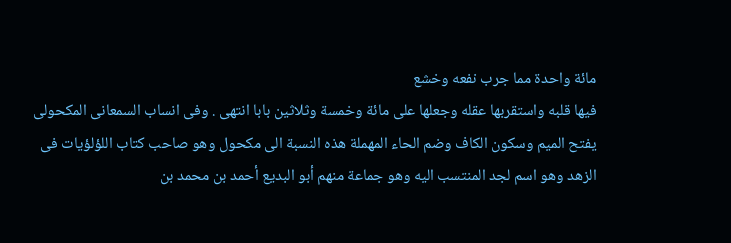مائة واحدة مما جرب نفعه وخشع
فيها قلبه واستقربها عقله وجعلها على مائة وخمسة وثلاثين بابا انتهى . وفى انساب السمعانى المكحولى
يفتح الميم وسكون الكاف وضم الحاء المهملة هذه النسبة الى مكحول وهو صاحب كتاب اللؤلؤيات فى
الزهد وهو اسم لجد المنتسب اليه وهو جماعة منهم أبو البديع أحمد بن محمد بن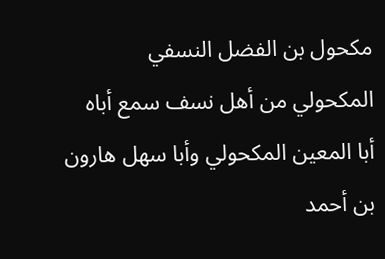مكحول بن الفضل النسفي
المكحولي من أهل نسف سمع أباه أبا المعين المكحولي وأبا سهل هارون بن أحمد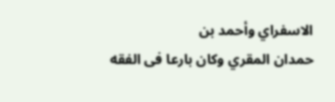الاسفراي وأحمد بن
حمدان المقري وكان بارعا فى الفقه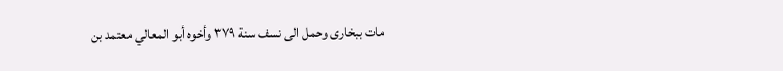مات ببخارى وحمل الى نسف سنة ٣٧٩ وأخوه أبو المعالي معتمد بن